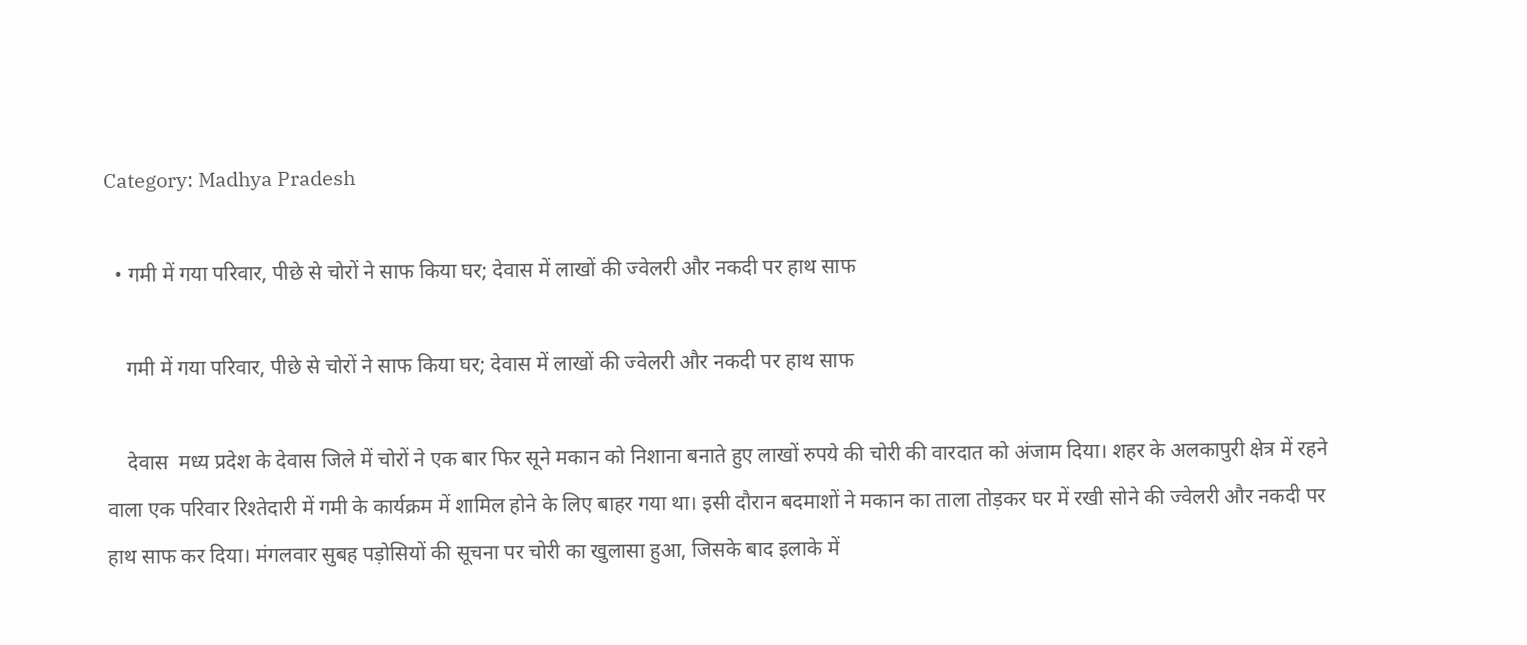Category: Madhya Pradesh

  • गमी में गया परिवार, पीछे से चोरों ने साफ किया घर; देवास में लाखों की ज्वेलरी और नकदी पर हाथ साफ

    गमी में गया परिवार, पीछे से चोरों ने साफ किया घर; देवास में लाखों की ज्वेलरी और नकदी पर हाथ साफ

    देवास  मध्य प्रदेश के देवास जिले में चोरों ने एक बार फिर सूने मकान को निशाना बनाते हुए लाखों रुपये की चोरी की वारदात को अंजाम दिया। शहर के अलकापुरी क्षेत्र में रहने वाला एक परिवार रिश्तेदारी में गमी के कार्यक्रम में शामिल होने के लिए बाहर गया था। इसी दौरान बदमाशों ने मकान का ताला तोड़कर घर में रखी सोने की ज्वेलरी और नकदी पर हाथ साफ कर दिया। मंगलवार सुबह पड़ोसियों की सूचना पर चोरी का खुलासा हुआ, जिसके बाद इलाके में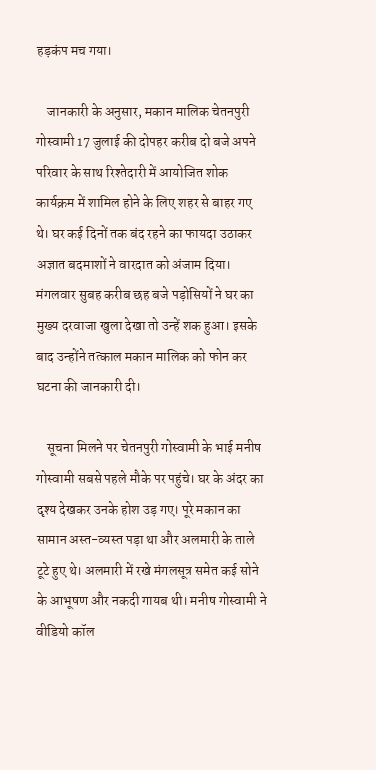हड़कंप मच गया।

    जानकारी के अनुसार, मकान मालिक चेतनपुरी गोस्वामी 17 जुलाई की दोपहर करीब दो बजे अपने परिवार के साथ रिश्तेदारी में आयोजित शोक कार्यक्रम में शामिल होने के लिए शहर से बाहर गए थे। घर कई दिनों तक बंद रहने का फायदा उठाकर अज्ञात बदमाशों ने वारदात को अंजाम दिया। मंगलवार सुबह करीब छह बजे पड़ोसियों ने घर का मुख्य दरवाजा खुला देखा तो उन्हें शक हुआ। इसके बाद उन्होंने तत्काल मकान मालिक को फोन कर घटना की जानकारी दी।

    सूचना मिलने पर चेतनपुरी गोस्वामी के भाई मनीष गोस्वामी सबसे पहले मौके पर पहुंचे। घर के अंदर का दृश्य देखकर उनके होश उड़ गए। पूरे मकान का सामान अस्त-व्यस्त पड़ा था और अलमारी के ताले टूटे हुए थे। अलमारी में रखे मंगलसूत्र समेत कई सोने के आभूषण और नकदी गायब थी। मनीष गोस्वामी ने वीडियो कॉल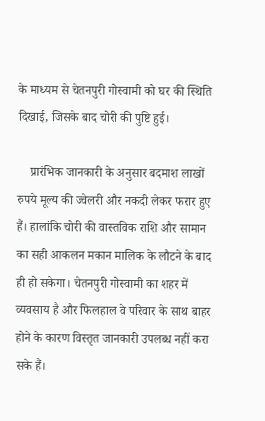के माध्यम से चेतनपुरी गोस्वामी को घर की स्थिति दिखाई, जिसके बाद चोरी की पुष्टि हुई।

    प्रारंभिक जानकारी के अनुसार बदमाश लाखों रुपये मूल्य की ज्वेलरी और नकदी लेकर फरार हुए हैं। हालांकि चोरी की वास्तविक राशि और सामान का सही आकलन मकान मालिक के लौटने के बाद ही हो सकेगा। चेतनपुरी गोस्वामी का शहर में व्यवसाय है और फिलहाल वे परिवार के साथ बाहर होने के कारण विस्तृत जानकारी उपलब्ध नहीं करा सके हैं।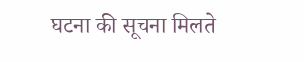घटना की सूचना मिलते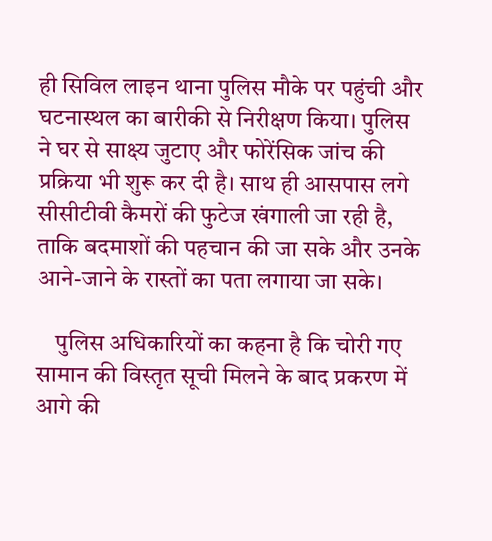ही सिविल लाइन थाना पुलिस मौके पर पहुंची और घटनास्थल का बारीकी से निरीक्षण किया। पुलिस ने घर से साक्ष्य जुटाए और फोरेंसिक जांच की प्रक्रिया भी शुरू कर दी है। साथ ही आसपास लगे सीसीटीवी कैमरों की फुटेज खंगाली जा रही है, ताकि बदमाशों की पहचान की जा सके और उनके आने-जाने के रास्तों का पता लगाया जा सके।

    पुलिस अधिकारियों का कहना है कि चोरी गए सामान की विस्तृत सूची मिलने के बाद प्रकरण में आगे की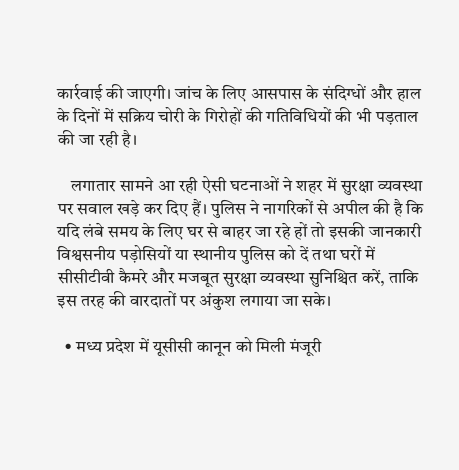कार्रवाई की जाएगी। जांच के लिए आसपास के संदिग्धों और हाल के दिनों में सक्रिय चोरी के गिरोहों की गतिविधियों की भी पड़ताल की जा रही है।

    लगातार सामने आ रही ऐसी घटनाओं ने शहर में सुरक्षा व्यवस्था पर सवाल खड़े कर दिए हैं। पुलिस ने नागरिकों से अपील की है कि यदि लंबे समय के लिए घर से बाहर जा रहे हों तो इसकी जानकारी विश्वसनीय पड़ोसियों या स्थानीय पुलिस को दें तथा घरों में सीसीटीवी कैमरे और मजबूत सुरक्षा व्यवस्था सुनिश्चित करें, ताकि इस तरह की वारदातों पर अंकुश लगाया जा सके।

  • मध्य प्रदेश में यूसीसी कानून को मिली मंजूरी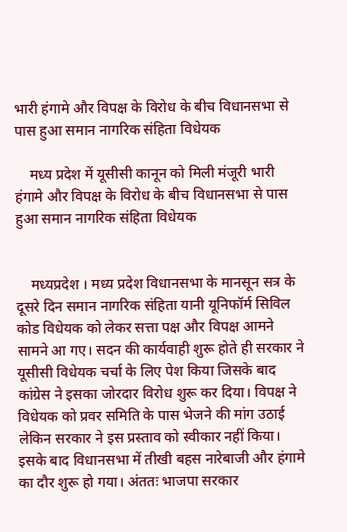भारी हंगामे और विपक्ष के विरोध के बीच विधानसभा से पास हुआ समान नागरिक संहिता विधेयक

    मध्य प्रदेश में यूसीसी कानून को मिली मंजूरी भारी हंगामे और विपक्ष के विरोध के बीच विधानसभा से पास हुआ समान नागरिक संहिता विधेयक


    मध्यप्रदेश । मध्य प्रदेश विधानसभा के मानसून सत्र के दूसरे दिन समान नागरिक संहिता यानी यूनिफॉर्म सिविल कोड विधेयक को लेकर सत्ता पक्ष और विपक्ष आमने सामने आ गए। सदन की कार्यवाही शुरू होते ही सरकार ने यूसीसी विधेयक चर्चा के लिए पेश किया जिसके बाद कांग्रेस ने इसका जोरदार विरोध शुरू कर दिया। विपक्ष ने विधेयक को प्रवर समिति के पास भेजने की मांग उठाई लेकिन सरकार ने इस प्रस्ताव को स्वीकार नहीं किया। इसके बाद विधानसभा में तीखी बहस नारेबाजी और हंगामे का दौर शुरू हो गया। अंततः भाजपा सरकार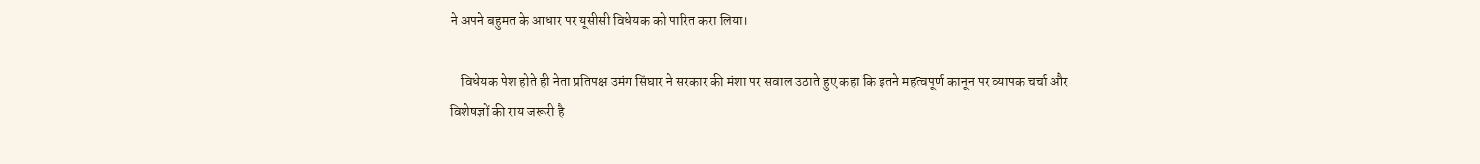ने अपने बहुमत के आधार पर यूसीसी विधेयक को पारित करा लिया।

    विधेयक पेश होते ही नेता प्रतिपक्ष उमंग सिंघार ने सरकार की मंशा पर सवाल उठाते हुए कहा कि इतने महत्वपूर्ण कानून पर व्यापक चर्चा और विशेषज्ञों की राय जरूरी है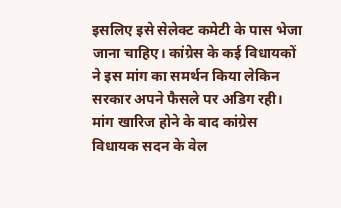इसलिए इसे सेलेक्ट कमेटी के पास भेजा जाना चाहिए। कांग्रेस के कई विधायकों ने इस मांग का समर्थन किया लेकिन सरकार अपने फैसले पर अडिग रही। मांग खारिज होने के बाद कांग्रेस विधायक सदन के वेल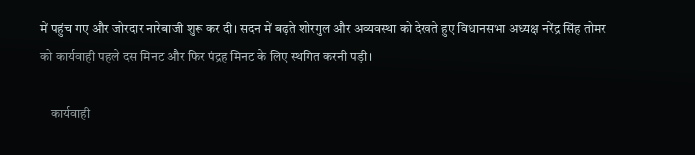में पहुंच गए और जोरदार नारेबाजी शुरू कर दी। सदन में बढ़ते शोरगुल और अव्यवस्था को देखते हुए विधानसभा अध्यक्ष नरेंद्र सिंह तोमर को कार्यवाही पहले दस मिनट और फिर पंद्रह मिनट के लिए स्थगित करनी पड़ी।

    कार्यवाही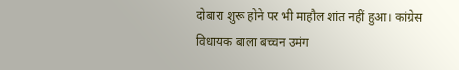दोबारा शुरू होने पर भी माहौल शांत नहीं हुआ। कांग्रेस विधायक बाला बच्चन उमंग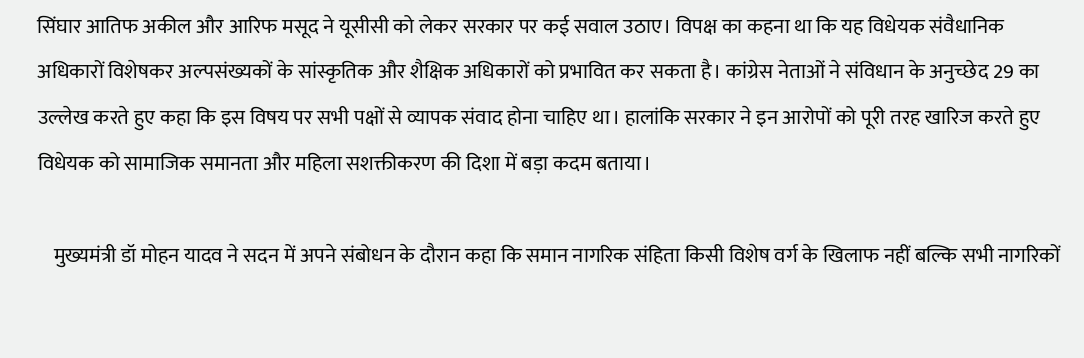सिंघार आतिफ अकील और आरिफ मसूद ने यूसीसी को लेकर सरकार पर कई सवाल उठाए। विपक्ष का कहना था कि यह विधेयक संवैधानिक अधिकारों विशेषकर अल्पसंख्यकों के सांस्कृतिक और शैक्षिक अधिकारों को प्रभावित कर सकता है। कांग्रेस नेताओं ने संविधान के अनुच्छेद 29 का उल्लेख करते हुए कहा कि इस विषय पर सभी पक्षों से व्यापक संवाद होना चाहिए था। हालांकि सरकार ने इन आरोपों को पूरी तरह खारिज करते हुए विधेयक को सामाजिक समानता और महिला सशक्तीकरण की दिशा में बड़ा कदम बताया।

    मुख्यमंत्री डॉ मोहन यादव ने सदन में अपने संबोधन के दौरान कहा कि समान नागरिक संहिता किसी विशेष वर्ग के खिलाफ नहीं बल्कि सभी नागरिकों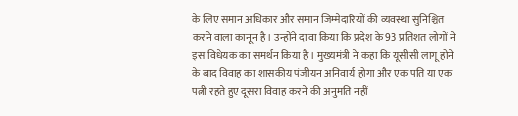के लिए समान अधिकार और समान जिम्मेदारियों की व्यवस्था सुनिश्चित करने वाला कानून है। उन्होंने दावा किया कि प्रदेश के 93 प्रतिशत लोगों ने इस विधेयक का समर्थन किया है। मुख्यमंत्री ने कहा कि यूसीसी लागू होने के बाद विवाह का शासकीय पंजीयन अनिवार्य होगा और एक पति या एक पत्नी रहते हुए दूसरा विवाह करने की अनुमति नहीं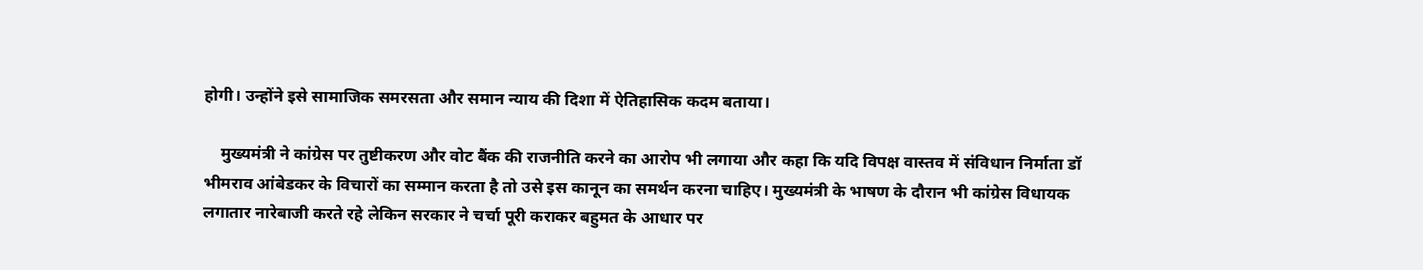होगी। उन्होंने इसे सामाजिक समरसता और समान न्याय की दिशा में ऐतिहासिक कदम बताया।

    मुख्यमंत्री ने कांग्रेस पर तुष्टीकरण और वोट बैंक की राजनीति करने का आरोप भी लगाया और कहा कि यदि विपक्ष वास्तव में संविधान निर्माता डॉ भीमराव आंबेडकर के विचारों का सम्मान करता है तो उसे इस कानून का समर्थन करना चाहिए। मुख्यमंत्री के भाषण के दौरान भी कांग्रेस विधायक लगातार नारेबाजी करते रहे लेकिन सरकार ने चर्चा पूरी कराकर बहुमत के आधार पर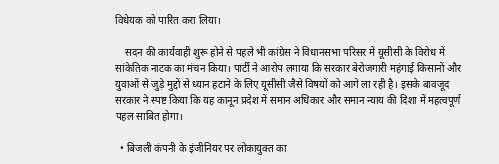विधेयक को पारित करा लिया।

    सदन की कार्यवाही शुरू होने से पहले भी कांग्रेस ने विधानसभा परिसर में यूसीसी के विरोध में सांकेतिक नाटक का मंचन किया। पार्टी ने आरोप लगाया कि सरकार बेरोजगारी महंगाई किसानों और युवाओं से जुड़े मुद्दों से ध्यान हटाने के लिए यूसीसी जैसे विषयों को आगे ला रही है। इसके बावजूद सरकार ने स्पष्ट किया कि यह कानून प्रदेश में समान अधिकार और समान न्याय की दिशा में महत्वपूर्ण पहल साबित होगा।

  • बिजली कंपनी के इंजीनियर पर लोकायुक्त का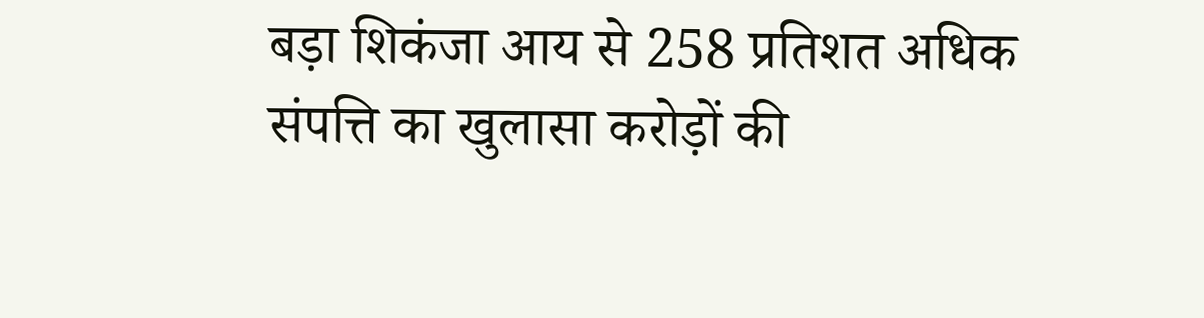बड़ा शिकंजा आय से 258 प्रतिशत अधिक संपत्ति का खुलासा करोड़ों की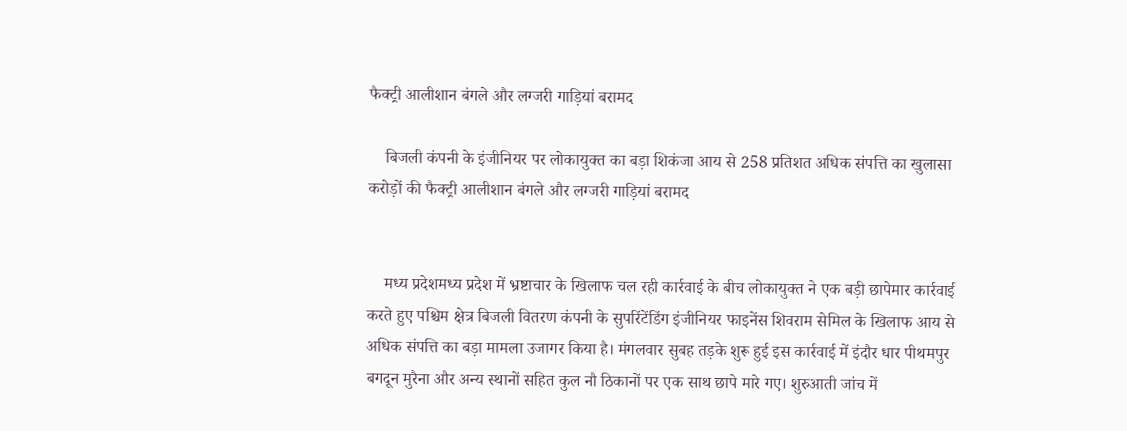फैक्ट्री आलीशान बंगले और लग्जरी गाड़ियां बरामद

    बिजली कंपनी के इंजीनियर पर लोकायुक्त का बड़ा शिकंजा आय से 258 प्रतिशत अधिक संपत्ति का खुलासा करोड़ों की फैक्ट्री आलीशान बंगले और लग्जरी गाड़ियां बरामद


    मध्य प्रदेशमध्य प्रदेश में भ्रष्टाचार के खिलाफ चल रही कार्रवाई के बीच लोकायुक्त ने एक बड़ी छापेमार कार्रवाई करते हुए पश्चिम क्षेत्र बिजली वितरण कंपनी के सुपरिंटेंडिंग इंजीनियर फाइनेंस शिवराम सेमिल के खिलाफ आय से अधिक संपत्ति का बड़ा मामला उजागर किया है। मंगलवार सुबह तड़के शुरू हुई इस कार्रवाई में इंदौर धार पीथमपुर बगदून मुरैना और अन्य स्थानों सहित कुल नौ ठिकानों पर एक साथ छापे मारे गए। शुरुआती जांच में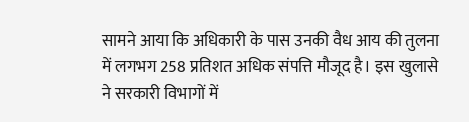सामने आया कि अधिकारी के पास उनकी वैध आय की तुलना में लगभग 258 प्रतिशत अधिक संपत्ति मौजूद है। इस खुलासे ने सरकारी विभागों में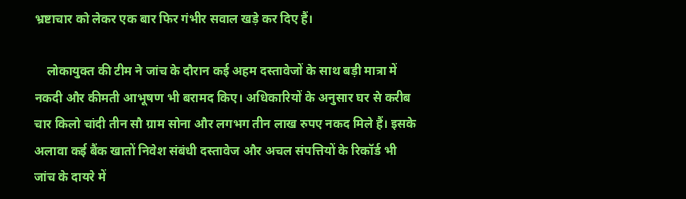भ्रष्टाचार को लेकर एक बार फिर गंभीर सवाल खड़े कर दिए हैं।

    लोकायुक्त की टीम ने जांच के दौरान कई अहम दस्तावेजों के साथ बड़ी मात्रा में नकदी और कीमती आभूषण भी बरामद किए। अधिकारियों के अनुसार घर से करीब चार किलो चांदी तीन सौ ग्राम सोना और लगभग तीन लाख रुपए नकद मिले हैं। इसके अलावा कई बैंक खातों निवेश संबंधी दस्तावेज और अचल संपत्तियों के रिकॉर्ड भी जांच के दायरे में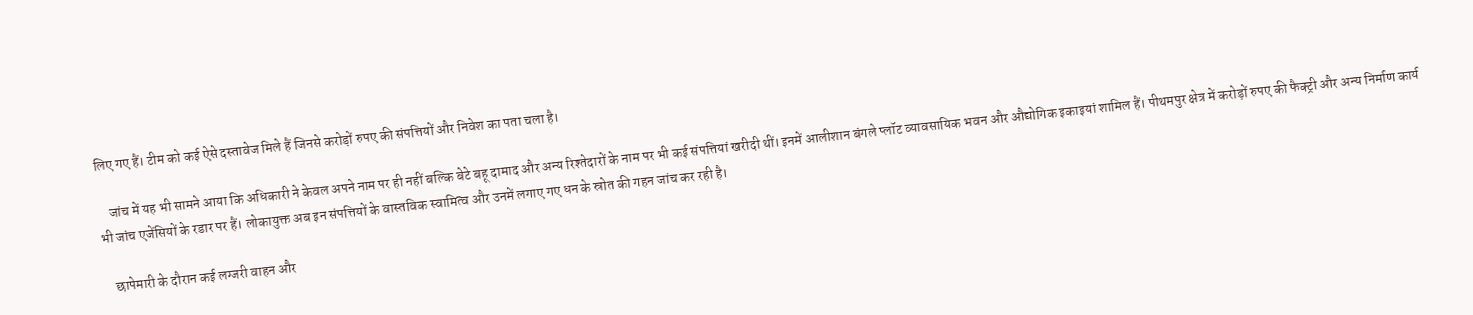लिए गए हैं। टीम को कई ऐसे दस्तावेज मिले हैं जिनसे करोड़ों रुपए की संपत्तियों और निवेश का पता चला है।

    जांच में यह भी सामने आया कि अधिकारी ने केवल अपने नाम पर ही नहीं बल्कि बेटे बहू दामाद और अन्य रिश्तेदारों के नाम पर भी कई संपत्तियां खरीदी थीं। इनमें आलीशान बंगले प्लॉट व्यावसायिक भवन और औद्योगिक इकाइयां शामिल हैं। पीथमपुर क्षेत्र में करोड़ों रुपए की फैक्ट्री और अन्य निर्माण कार्य भी जांच एजेंसियों के रडार पर हैं। लोकायुक्त अब इन संपत्तियों के वास्तविक स्वामित्व और उनमें लगाए गए धन के स्रोत की गहन जांच कर रही है।

    छापेमारी के दौरान कई लग्जरी वाहन और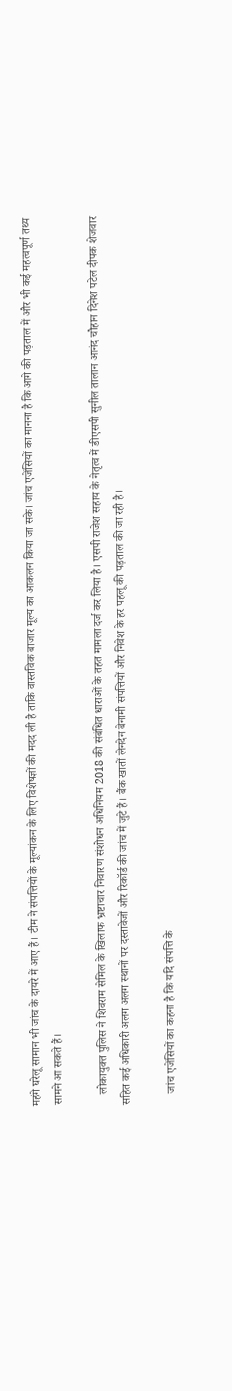महंगे घरेलू सामान भी जांच के दायरे में आए हैं। टीम ने संपत्तियों के मूल्यांकन के लिए विशेषज्ञों की मदद ली है ताकि वास्तविक बाजार मूल्य का आकलन किया जा सके। जांच एजेंसियों का मानना है कि आगे की पड़ताल में और भी कई महत्वपूर्ण तथ्य सामने आ सकते हैं।

    लोकायुक्त पुलिस ने शिवराम सेमिल के खिलाफ भ्रष्टाचार निवारण संशोधन अधिनियम 2018 की संबंधित धाराओं के तहत मामला दर्ज कर लिया है। एसपी राजेश सहाय के नेतृत्व में डीएसपी सुनील तालान आनंद चौहान दिनेश पटेल दीपक शेजवार सहित कई अधिकारी अलग अलग स्थानों पर दस्तावेजों और रिकॉर्ड की जांच में जुटे हैं। बैंक खातों लेनदेन बेनामी संपत्तियों और निवेश के हर पहलू की पड़ताल की जा रही है।

    जांच एजेंसियों का कहना है कि यदि संपत्ति के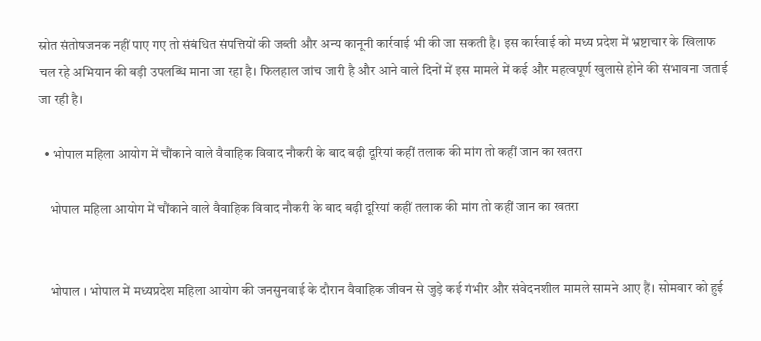स्रोत संतोषजनक नहीं पाए गए तो संबंधित संपत्तियों की जब्ती और अन्य कानूनी कार्रवाई भी की जा सकती है। इस कार्रवाई को मध्य प्रदेश में भ्रष्टाचार के खिलाफ चल रहे अभियान की बड़ी उपलब्धि माना जा रहा है। फिलहाल जांच जारी है और आने वाले दिनों में इस मामले में कई और महत्वपूर्ण खुलासे होने की संभावना जताई जा रही है।

  • भोपाल महिला आयोग में चौंकाने वाले वैवाहिक विवाद नौकरी के बाद बढ़ी दूरियां कहीं तलाक की मांग तो कहीं जान का खतरा

    भोपाल महिला आयोग में चौंकाने वाले वैवाहिक विवाद नौकरी के बाद बढ़ी दूरियां कहीं तलाक की मांग तो कहीं जान का खतरा


    भोपाल । भोपाल में मध्यप्रदेश महिला आयोग की जनसुनवाई के दौरान वैवाहिक जीवन से जुड़े कई गंभीर और संवेदनशील मामले सामने आए हैं। सोमवार को हुई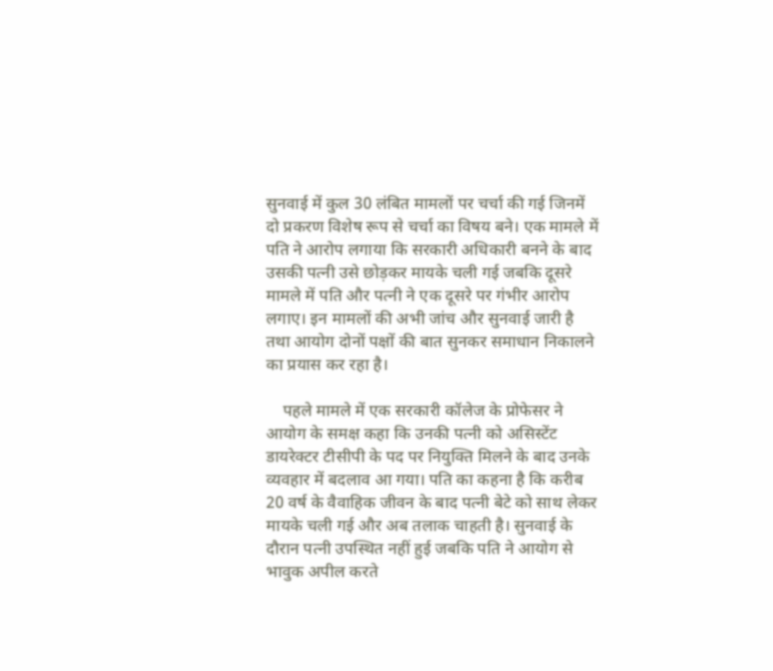सुनवाई में कुल 30 लंबित मामलों पर चर्चा की गई जिनमें दो प्रकरण विशेष रूप से चर्चा का विषय बने। एक मामले में पति ने आरोप लगाया कि सरकारी अधिकारी बनने के बाद उसकी पत्नी उसे छोड़कर मायके चली गई जबकि दूसरे मामले में पति और पत्नी ने एक दूसरे पर गंभीर आरोप लगाए। इन मामलों की अभी जांच और सुनवाई जारी है तथा आयोग दोनों पक्षों की बात सुनकर समाधान निकालने का प्रयास कर रहा है।

    पहले मामले में एक सरकारी कॉलेज के प्रोफेसर ने आयोग के समक्ष कहा कि उनकी पत्नी को असिस्टेंट डायरेक्टर टीसीपी के पद पर नियुक्ति मिलने के बाद उनके व्यवहार में बदलाव आ गया। पति का कहना है कि करीब 20 वर्ष के वैवाहिक जीवन के बाद पत्नी बेटे को साथ लेकर मायके चली गई और अब तलाक चाहती है। सुनवाई के दौरान पत्नी उपस्थित नहीं हुई जबकि पति ने आयोग से भावुक अपील करते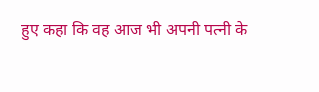हुए कहा कि वह आज भी अपनी पत्नी के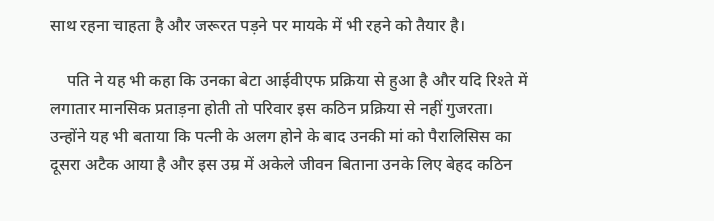साथ रहना चाहता है और जरूरत पड़ने पर मायके में भी रहने को तैयार है।

    पति ने यह भी कहा कि उनका बेटा आईवीएफ प्रक्रिया से हुआ है और यदि रिश्ते में लगातार मानसिक प्रताड़ना होती तो परिवार इस कठिन प्रक्रिया से नहीं गुजरता। उन्होंने यह भी बताया कि पत्नी के अलग होने के बाद उनकी मां को पैरालिसिस का दूसरा अटैक आया है और इस उम्र में अकेले जीवन बिताना उनके लिए बेहद कठिन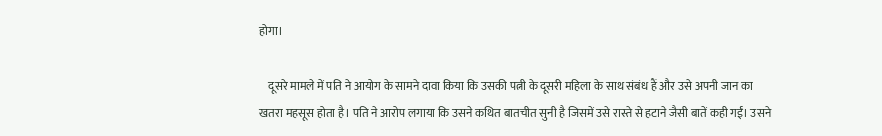होगा।

    दूसरे मामले में पति ने आयोग के सामने दावा किया कि उसकी पत्नी के दूसरी महिला के साथ संबंध हैं और उसे अपनी जान का खतरा महसूस होता है। पति ने आरोप लगाया कि उसने कथित बातचीत सुनी है जिसमें उसे रास्ते से हटाने जैसी बातें कही गईं। उसने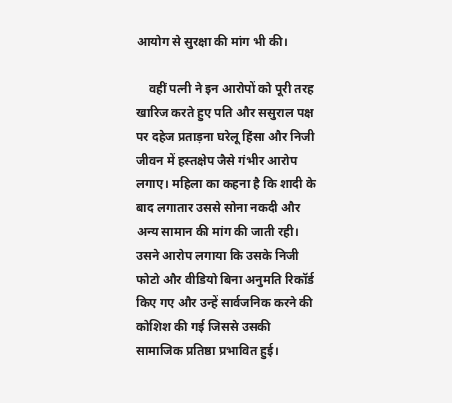आयोग से सुरक्षा की मांग भी की।

    वहीं पत्नी ने इन आरोपों को पूरी तरह खारिज करते हुए पति और ससुराल पक्ष पर दहेज प्रताड़ना घरेलू हिंसा और निजी जीवन में हस्तक्षेप जैसे गंभीर आरोप लगाए। महिला का कहना है कि शादी के बाद लगातार उससे सोना नकदी और अन्य सामान की मांग की जाती रही। उसने आरोप लगाया कि उसके निजी फोटो और वीडियो बिना अनुमति रिकॉर्ड किए गए और उन्हें सार्वजनिक करने की कोशिश की गई जिससे उसकी सामाजिक प्रतिष्ठा प्रभावित हुई।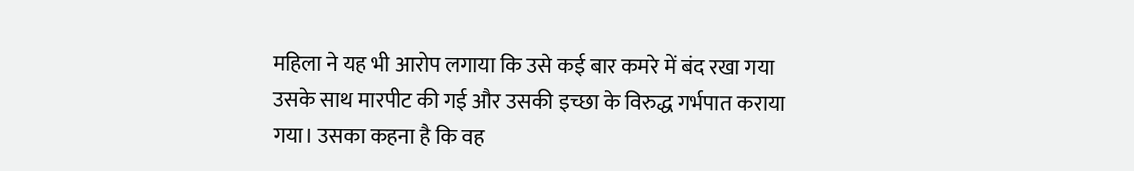महिला ने यह भी आरोप लगाया कि उसे कई बार कमरे में बंद रखा गया उसके साथ मारपीट की गई और उसकी इच्छा के विरुद्ध गर्भपात कराया गया। उसका कहना है कि वह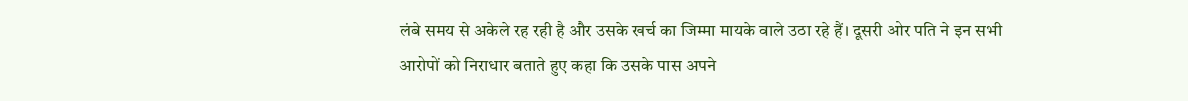लंबे समय से अकेले रह रही है और उसके खर्च का जिम्मा मायके वाले उठा रहे हैं। दूसरी ओर पति ने इन सभी आरोपों को निराधार बताते हुए कहा कि उसके पास अपने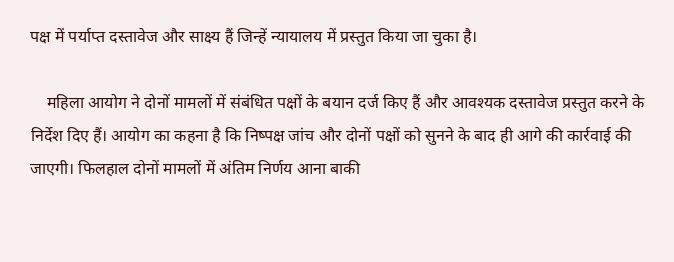पक्ष में पर्याप्त दस्तावेज और साक्ष्य हैं जिन्हें न्यायालय में प्रस्तुत किया जा चुका है।

    महिला आयोग ने दोनों मामलों में संबंधित पक्षों के बयान दर्ज किए हैं और आवश्यक दस्तावेज प्रस्तुत करने के निर्देश दिए हैं। आयोग का कहना है कि निष्पक्ष जांच और दोनों पक्षों को सुनने के बाद ही आगे की कार्रवाई की जाएगी। फिलहाल दोनों मामलों में अंतिम निर्णय आना बाकी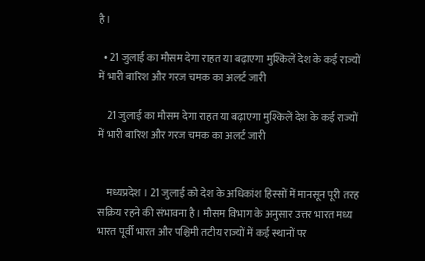है।

  • 21 जुलाई का मौसम देगा राहत या बढ़ाएगा मुश्किलें देश के कई राज्यों में भारी बारिश और गरज चमक का अलर्ट जारी

    21 जुलाई का मौसम देगा राहत या बढ़ाएगा मुश्किलें देश के कई राज्यों में भारी बारिश और गरज चमक का अलर्ट जारी


    मध्यप्रदेश । 21 जुलाई को देश के अधिकांश हिस्सों में मानसून पूरी तरह सक्रिय रहने की संभावना है। मौसम विभाग के अनुसार उत्तर भारत मध्य भारत पूर्वी भारत और पश्चिमी तटीय राज्यों में कई स्थानों पर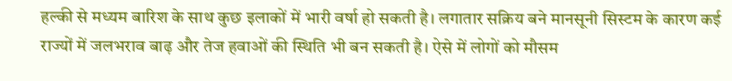हल्की से मध्यम बारिश के साथ कुछ इलाकों में भारी वर्षा हो सकती है। लगातार सक्रिय बने मानसूनी सिस्टम के कारण कई राज्यों में जलभराव बाढ़ और तेज हवाओं की स्थिति भी बन सकती है। ऐसे में लोगों को मौसम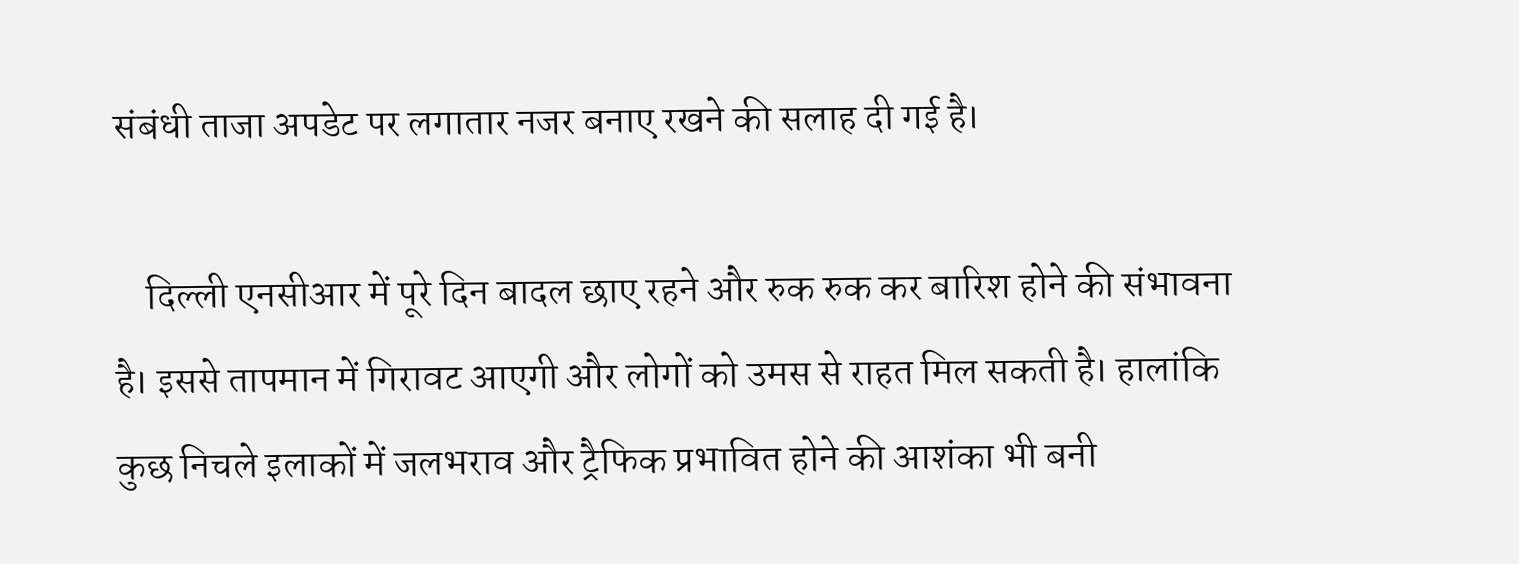संबंधी ताजा अपडेट पर लगातार नजर बनाए रखने की सलाह दी गई है।

    दिल्ली एनसीआर में पूरे दिन बादल छाए रहने और रुक रुक कर बारिश होने की संभावना है। इससे तापमान में गिरावट आएगी और लोगों को उमस से राहत मिल सकती है। हालांकि कुछ निचले इलाकों में जलभराव और ट्रैफिक प्रभावित होने की आशंका भी बनी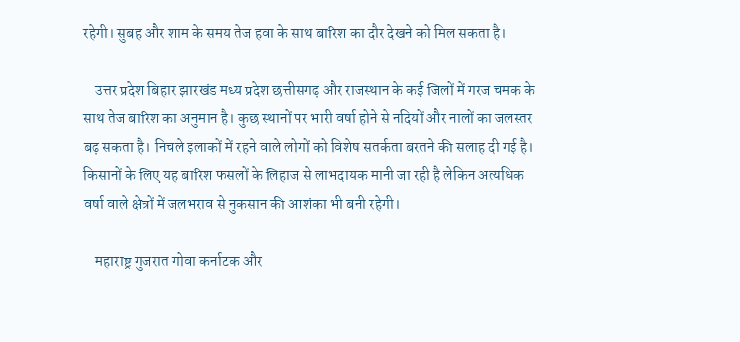रहेगी। सुबह और शाम के समय तेज हवा के साथ बारिश का दौर देखने को मिल सकता है।

    उत्तर प्रदेश बिहार झारखंड मध्य प्रदेश छत्तीसगढ़ और राजस्थान के कई जिलों में गरज चमक के साथ तेज बारिश का अनुमान है। कुछ स्थानों पर भारी वर्षा होने से नदियों और नालों का जलस्तर बढ़ सकता है। निचले इलाकों में रहने वाले लोगों को विशेष सतर्कता बरतने की सलाह दी गई है। किसानों के लिए यह बारिश फसलों के लिहाज से लाभदायक मानी जा रही है लेकिन अत्यधिक वर्षा वाले क्षेत्रों में जलभराव से नुकसान की आशंका भी बनी रहेगी।

    महाराष्ट्र गुजरात गोवा कर्नाटक और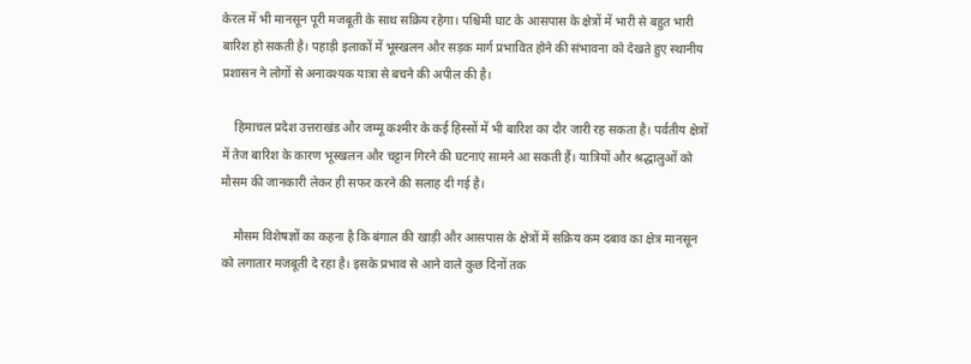केरल में भी मानसून पूरी मजबूती के साथ सक्रिय रहेगा। पश्चिमी घाट के आसपास के क्षेत्रों में भारी से बहुत भारी बारिश हो सकती है। पहाड़ी इलाकों में भूस्खलन और सड़क मार्ग प्रभावित होने की संभावना को देखते हुए स्थानीय प्रशासन ने लोगों से अनावश्यक यात्रा से बचने की अपील की है।

    हिमाचल प्रदेश उत्तराखंड और जम्मू कश्मीर के कई हिस्सों में भी बारिश का दौर जारी रह सकता है। पर्वतीय क्षेत्रों में तेज बारिश के कारण भूस्खलन और चट्टान गिरने की घटनाएं सामने आ सकती हैं। यात्रियों और श्रद्धालुओं को मौसम की जानकारी लेकर ही सफर करने की सलाह दी गई है।

    मौसम विशेषज्ञों का कहना है कि बंगाल की खाड़ी और आसपास के क्षेत्रों में सक्रिय कम दबाव का क्षेत्र मानसून को लगातार मजबूती दे रहा है। इसके प्रभाव से आने वाले कुछ दिनों तक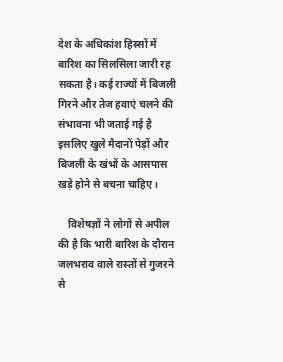देश के अधिकांश हिस्सों में बारिश का सिलसिला जारी रह सकता है। कई राज्यों में बिजली गिरने और तेज हवाएं चलने की संभावना भी जताई गई है इसलिए खुले मैदानों पेड़ों और बिजली के खंभों के आसपास खड़े होने से बचना चाहिए।

    विशेषज्ञों ने लोगों से अपील की है कि भारी बारिश के दौरान जलभराव वाले रास्तों से गुजरने से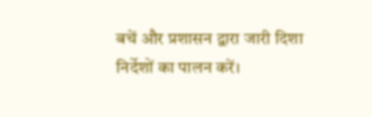बचें और प्रशासन द्वारा जारी दिशा निर्देशों का पालन करें।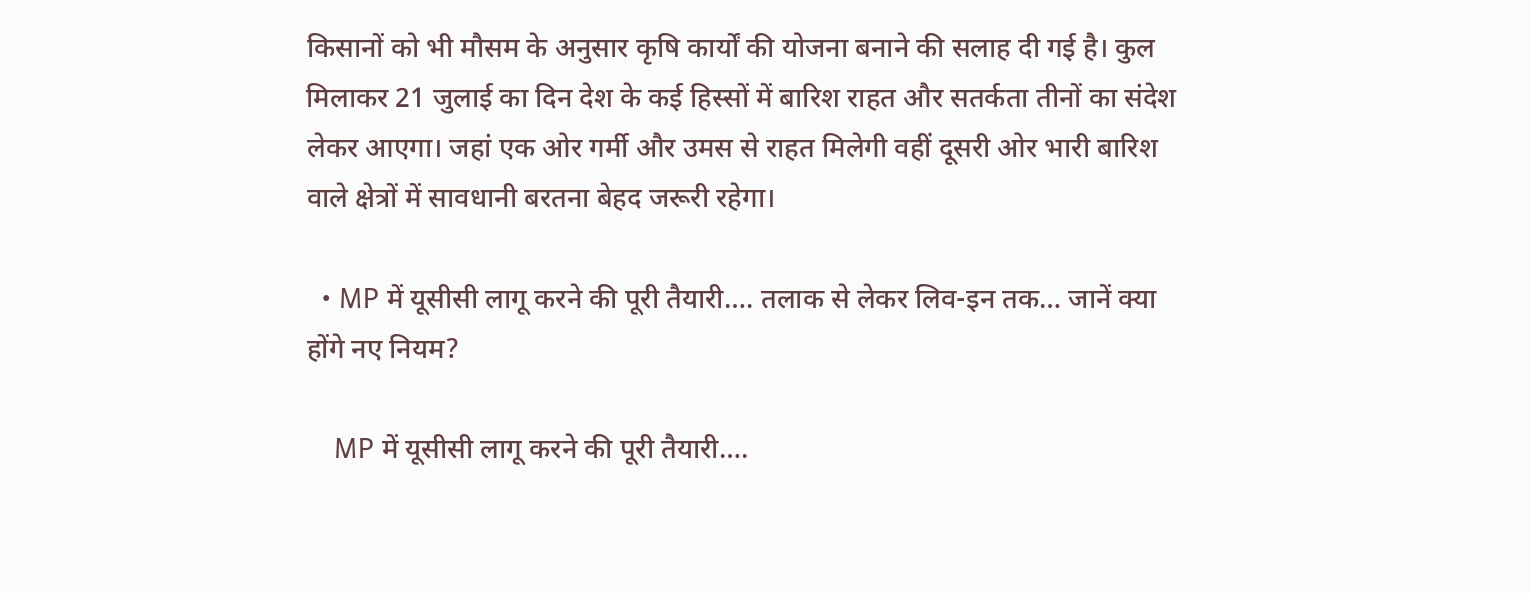किसानों को भी मौसम के अनुसार कृषि कार्यों की योजना बनाने की सलाह दी गई है। कुल मिलाकर 21 जुलाई का दिन देश के कई हिस्सों में बारिश राहत और सतर्कता तीनों का संदेश लेकर आएगा। जहां एक ओर गर्मी और उमस से राहत मिलेगी वहीं दूसरी ओर भारी बारिश वाले क्षेत्रों में सावधानी बरतना बेहद जरूरी रहेगा।

  • MP में यूसीसी लागू करने की पूरी तैयारी…. तलाक से लेकर लिव-इन तक… जानें क्या होंगे नए नियम?

    MP में यूसीसी लागू करने की पूरी तैयारी….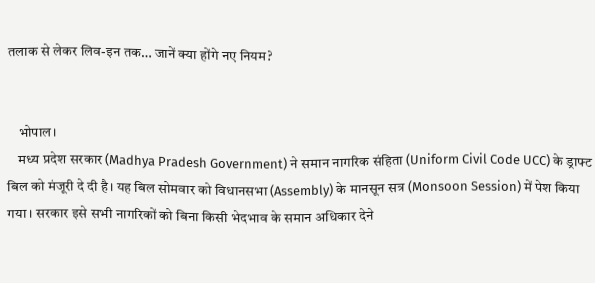तलाक से लेकर लिव-इन तक… जानें क्या होंगे नए नियम?


    भोपाल।
    मध्य प्रदेश सरकार (Madhya Pradesh Government) ने समान नागरिक संहिता (Uniform Civil Code UCC) के ड्राफ्ट बिल को मंजूरी दे दी है। यह बिल सोमवार को विधानसभा (Assembly) के मानसून सत्र (Monsoon Session) में पेश किया गया। सरकार इसे सभी नागरिकों को बिना किसी भेदभाव के समान अधिकार देने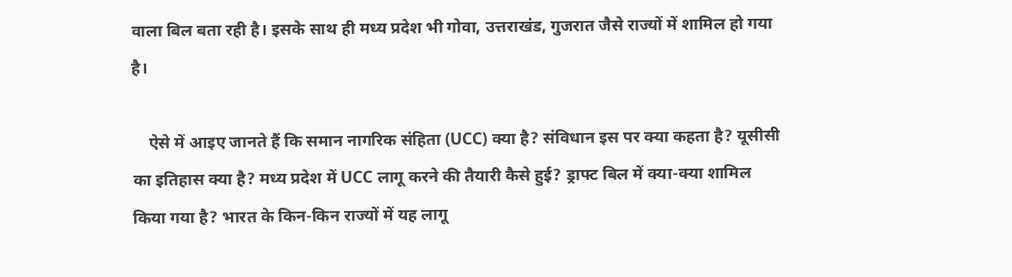वाला बिल बता रही है। इसके साथ ही मध्य प्रदेश भी गोवा, उत्तराखंड, गुजरात जैसे राज्यों में शामिल हो गया है।

    ऐसे में आइए जानते हैं कि समान नागरिक संहिता (UCC) क्या है? संविधान इस पर क्या कहता है? यूसीसी का इतिहास क्या है? मध्य प्रदेश में UCC लागू करने की तैयारी कैसे हुई? ड्राफ्ट बिल में क्या-क्या शामिल किया गया है? भारत के किन-किन राज्यों में यह लागू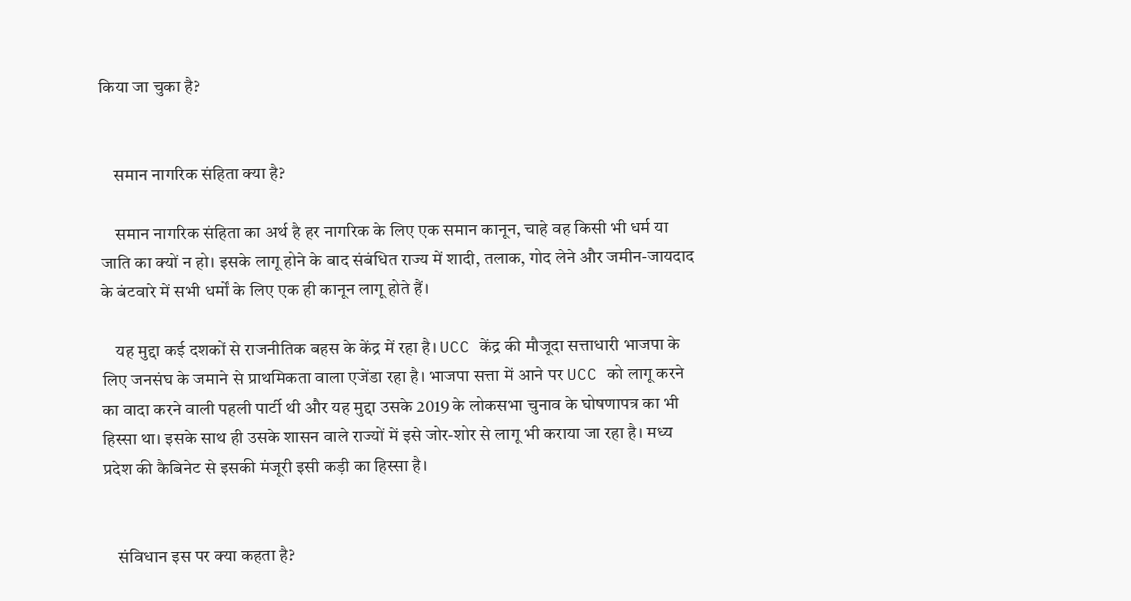किया जा चुका है?


    समान नागरिक संहिता क्या है?

    समान नागरिक संहिता का अर्थ है हर नागरिक के लिए एक समान कानून, चाहे वह किसी भी धर्म या जाति का क्यों न हो। इसके लागू होने के बाद संबंधित राज्य में शादी, तलाक, गोद लेने और जमीन-जायदाद के बंटवारे में सभी धर्मों के लिए एक ही कानून लागू होते हैं।

    यह मुद्दा कई दशकों से राजनीतिक बहस के केंद्र में रहा है। UCC केंद्र की मौजूदा सत्ताधारी भाजपा के लिए जनसंघ के जमाने से प्राथमिकता वाला एजेंडा रहा है। भाजपा सत्ता में आने पर UCC को लागू करने का वादा करने वाली पहली पार्टी थी और यह मुद्दा उसके 2019 के लोकसभा चुनाव के घोषणापत्र का भी हिस्सा था। इसके साथ ही उसके शासन वाले राज्यों में इसे जोर-शोर से लागू भी कराया जा रहा है। मध्य प्रदेश की कैबिनेट से इसकी मंजूरी इसी कड़ी का हिस्सा है।


    संविधान इस पर क्या कहता है?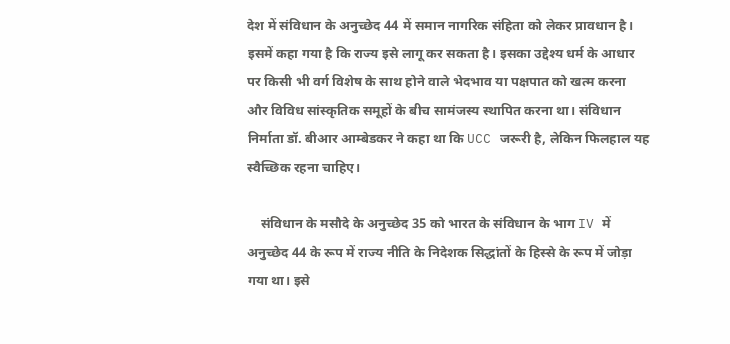देश में संविधान के अनुच्छेद 44 में समान नागरिक संहिता को लेकर प्रावधान है। इसमें कहा गया है कि राज्य इसे लागू कर सकता है। इसका उद्देश्य धर्म के आधार पर किसी भी वर्ग विशेष के साथ होने वाले भेदभाव या पक्षपात को खत्म करना और विविध सांस्कृतिक समूहों के बीच सामंजस्य स्थापित करना था। संविधान निर्माता डॉ. बीआर आम्बेडकर ने कहा था कि UCC जरूरी है, लेकिन फिलहाल यह स्वैच्छिक रहना चाहिए।

    संविधान के मसौदे के अनुच्छेद 35 को भारत के संविधान के भाग IV में अनुच्छेद 44 के रूप में राज्य नीति के निदेशक सिद्धांतों के हिस्से के रूप में जोड़ा गया था। इसे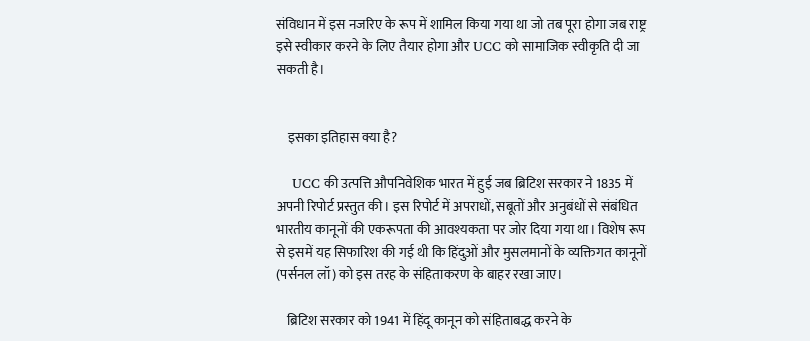संविधान में इस नजरिए के रूप में शामिल किया गया था जो तब पूरा होगा जब राष्ट्र इसे स्वीकार करने के लिए तैयार होगा और UCC को सामाजिक स्वीकृति दी जा सकती है।


    इसका इतिहास क्या है?

    UCC की उत्पत्ति औपनिवेशिक भारत में हुई जब ब्रिटिश सरकार ने 1835 में अपनी रिपोर्ट प्रस्तुत की। इस रिपोर्ट में अपराधों, सबूतों और अनुबंधों से संबंधित भारतीय कानूनों की एकरूपता की आवश्यकता पर जोर दिया गया था। विशेष रूप से इसमें यह सिफारिश की गई थी कि हिंदुओं और मुसलमानों के व्यक्तिगत कानूनों (पर्सनल लॉ) को इस तरह के संहिताकरण के बाहर रखा जाए।

    ब्रिटिश सरकार को 1941 में हिंदू कानून को संहिताबद्ध करने के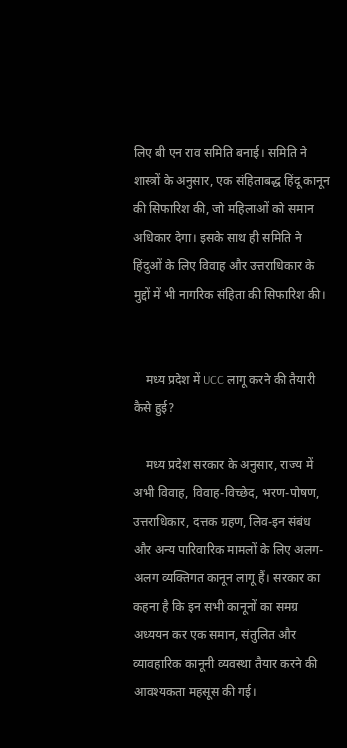लिए बी एन राव समिति बनाई। समिति ने शास्त्रों के अनुसार, एक संहिताबद्ध हिंदू कानून की सिफारिश की, जो महिलाओं को समान अधिकार देगा। इसके साथ ही समिति ने हिंदुओं के लिए विवाह और उत्तराधिकार के मुद्दों में भी नागरिक संहिता की सिफारिश की।


    मध्य प्रदेश में UCC लागू करने की तैयारी कैसे हुई?

    मध्य प्रदेश सरकार के अनुसार, राज्य में अभी विवाह, विवाह-विच्छेद, भरण-पोषण, उत्तराधिकार, दत्तक ग्रहण, लिव-इन संबंध और अन्य पारिवारिक मामलों के लिए अलग-अलग व्यक्तिगत कानून लागू हैं। सरकार का कहना है कि इन सभी कानूनों का समग्र अध्ययन कर एक समान, संतुलित और व्यावहारिक कानूनी व्यवस्था तैयार करने की आवश्यकता महसूस की गई।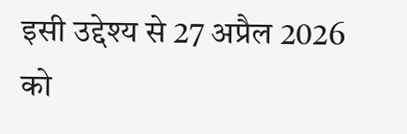इसी उद्देश्य से 27 अप्रैल 2026 को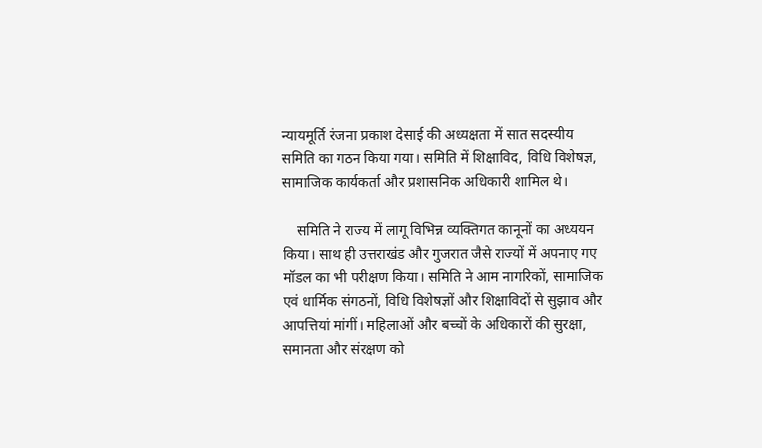न्यायमूर्ति रंजना प्रकाश देसाई की अध्यक्षता में सात सदस्यीय समिति का गठन किया गया। समिति में शिक्षाविद, विधि विशेषज्ञ, सामाजिक कार्यकर्ता और प्रशासनिक अधिकारी शामिल थे।

    समिति ने राज्य में लागू विभिन्न व्यक्तिगत कानूनों का अध्ययन किया। साथ ही उत्तराखंड और गुजरात जैसे राज्यों में अपनाए गए मॉडल का भी परीक्षण किया। समिति ने आम नागरिकों, सामाजिक एवं धार्मिक संगठनों, विधि विशेषज्ञों और शिक्षाविदों से सुझाव और आपत्तियां मांगीं। महिलाओं और बच्चों के अधिकारों की सुरक्षा, समानता और संरक्षण को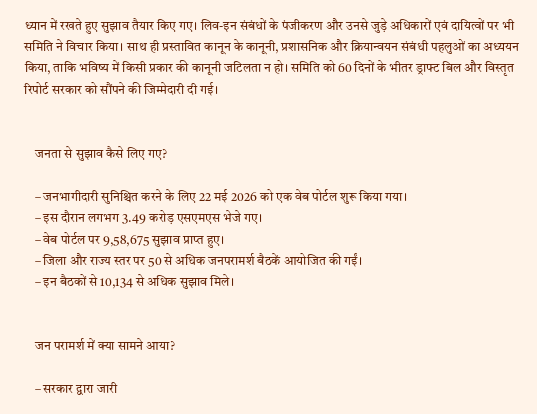ध्यान में रखते हुए सुझाव तैयार किए गए। लिव-इन संबंधों के पंजीकरण और उनसे जुड़े अधिकारों एवं दायित्वों पर भी समिति ने विचार किया। साथ ही प्रस्तावित कानून के कानूनी, प्रशासनिक और क्रियान्वयन संबंधी पहलुओं का अध्ययन किया, ताकि भविष्य में किसी प्रकार की कानूनी जटिलता न हो। समिति को 60 दिनों के भीतर ड्राफ्ट बिल और विस्तृत रिपोर्ट सरकार को सौंपने की जिम्मेदारी दी गई।


    जनता से सुझाव कैसे लिए गए?

    – जनभागीदारी सुनिश्चित करने के लिए 22 मई 2026 को एक वेब पोर्टल शुरू किया गया।
    – इस दौरान लगभग 3.49 करोड़ एसएमएस भेजे गए।
    – वेब पोर्टल पर 9,58,675 सुझाव प्राप्त हुए।
    – जिला और राज्य स्तर पर 50 से अधिक जनपरामर्श बैठकें आयोजित की गईं।
    – इन बैठकों से 10,134 से अधिक सुझाव मिले।


    जन परामर्श में क्या सामने आया?

    – सरकार द्वारा जारी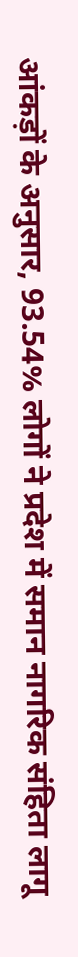आंकड़ों के अनुसार, 93.54% लोगों ने प्रदेश में समान नागरिक संहिता लागू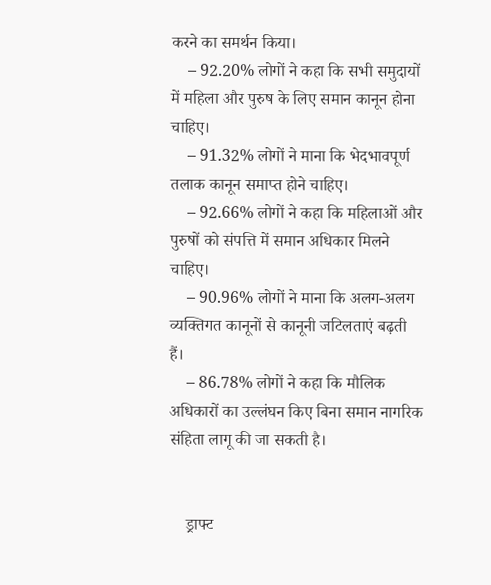करने का समर्थन किया।
    – 92.20% लोगों ने कहा कि सभी समुदायों में महिला और पुरुष के लिए समान कानून होना चाहिए।
    – 91.32% लोगों ने माना कि भेदभावपूर्ण तलाक कानून समाप्त होने चाहिए।
    – 92.66% लोगों ने कहा कि महिलाओं और पुरुषों को संपत्ति में समान अधिकार मिलने चाहिए।
    – 90.96% लोगों ने माना कि अलग-अलग व्यक्तिगत कानूनों से कानूनी जटिलताएं बढ़ती हैं।
    – 86.78% लोगों ने कहा कि मौलिक अधिकारों का उल्लंघन किए बिना समान नागरिक संहिता लागू की जा सकती है।


    ड्राफ्ट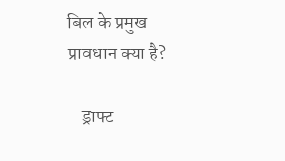बिल के प्रमुख प्रावधान क्या है?

    ड्राफ्ट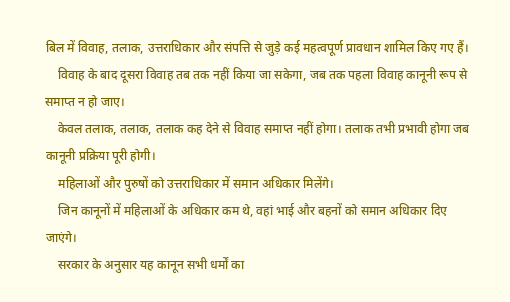बिल में विवाह, तलाक, उत्तराधिकार और संपत्ति से जुड़े कई महत्वपूर्ण प्रावधान शामिल किए गए हैं।
    विवाह के बाद दूसरा विवाह तब तक नहीं किया जा सकेगा, जब तक पहला विवाह कानूनी रूप से समाप्त न हो जाए।
    केवल तलाक, तलाक, तलाक कह देने से विवाह समाप्त नहीं होगा। तलाक तभी प्रभावी होगा जब कानूनी प्रक्रिया पूरी होगी।
    महिलाओं और पुरुषों को उत्तराधिकार में समान अधिकार मिलेंगे।
    जिन कानूनों में महिलाओं के अधिकार कम थे, वहां भाई और बहनों को समान अधिकार दिए जाएंगे।
    सरकार के अनुसार यह कानून सभी धर्मों का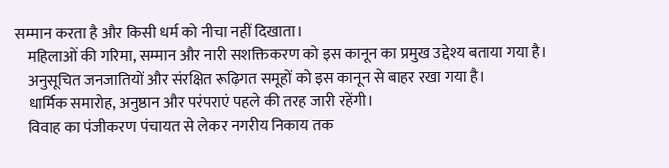सम्मान करता है और किसी धर्म को नीचा नहीं दिखाता।
    महिलाओं की गरिमा, सम्मान और नारी सशक्तिकरण को इस कानून का प्रमुख उद्देश्य बताया गया है।
    अनुसूचित जनजातियों और संरक्षित रूढ़िगत समूहों को इस कानून से बाहर रखा गया है।
    धार्मिक समारोह, अनुष्ठान और परंपराएं पहले की तरह जारी रहेंगी।
    विवाह का पंजीकरण पंचायत से लेकर नगरीय निकाय तक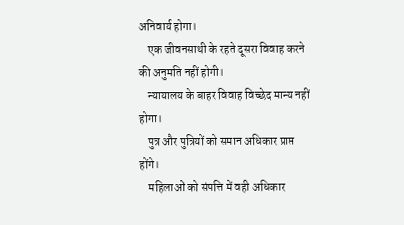अनिवार्य होगा।
    एक जीवनसाथी के रहते दूसरा विवाह करने की अनुमति नहीं होगी।
    न्यायालय के बाहर विवाह विच्छेद मान्य नहीं होगा।
    पुत्र और पुत्रियों को समान अधिकार प्राप्त होंगे।
    महिलाओं को संपत्ति में वही अधिकार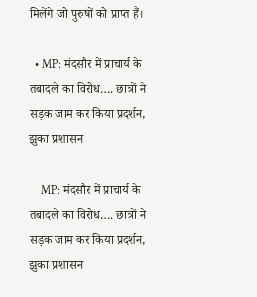मिलेंगे जो पुरुषों को प्राप्त हैं।

  • MP: मंदसौर में प्राचार्य के तबादले का विरोध…. छात्रों ने सड़क जाम कर किया प्रदर्शन, झुका प्रशासन

    MP: मंदसौर में प्राचार्य के तबादले का विरोध…. छात्रों ने सड़क जाम कर किया प्रदर्शन, झुका प्रशासन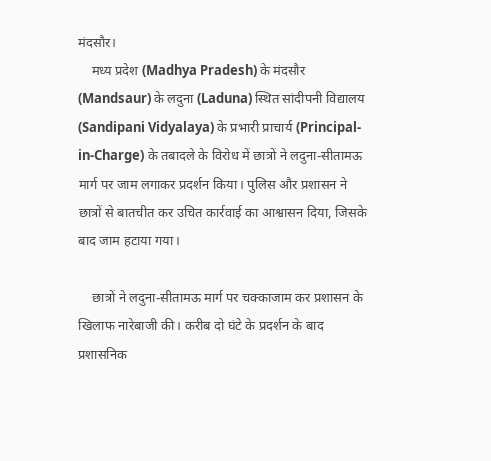मंदसौर।
    मध्य प्रदेश (Madhya Pradesh) के मंदसौर (Mandsaur) के लदुना (Laduna) स्थित सांदीपनी विद्यालय (Sandipani Vidyalaya) के प्रभारी प्राचार्य (Principal-in-Charge) के तबादले के विरोध में छात्रों ने लदुना-सीतामऊ मार्ग पर जाम लगाकर प्रदर्शन किया। पुलिस और प्रशासन ने छात्रों से बातचीत कर उचित कार्रवाई का आश्वासन दिया, जिसके बाद जाम हटाया गया।

    छात्रों ने लदुना-सीतामऊ मार्ग पर चक्काजाम कर प्रशासन के खिलाफ नारेबाजी की। करीब दो घंटे के प्रदर्शन के बाद प्रशासनिक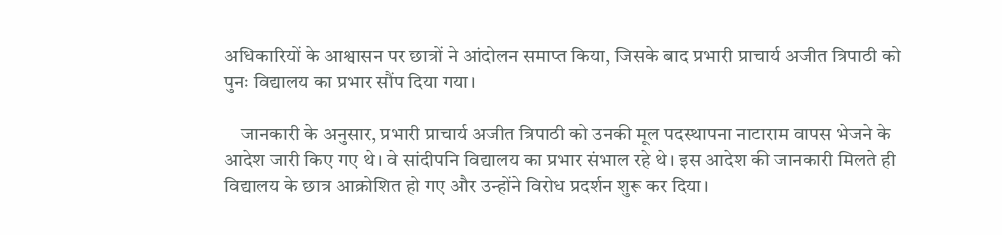अधिकारियों के आश्वासन पर छात्रों ने आंदोलन समाप्त किया, जिसके बाद प्रभारी प्राचार्य अजीत त्रिपाठी को पुनः विद्यालय का प्रभार सौंप दिया गया।

    जानकारी के अनुसार, प्रभारी प्राचार्य अजीत त्रिपाठी को उनकी मूल पदस्थापना नाटाराम वापस भेजने के आदेश जारी किए गए थे। वे सांदीपनि विद्यालय का प्रभार संभाल रहे थे। इस आदेश की जानकारी मिलते ही विद्यालय के छात्र आक्रोशित हो गए और उन्होंने विरोध प्रदर्शन शुरू कर दिया।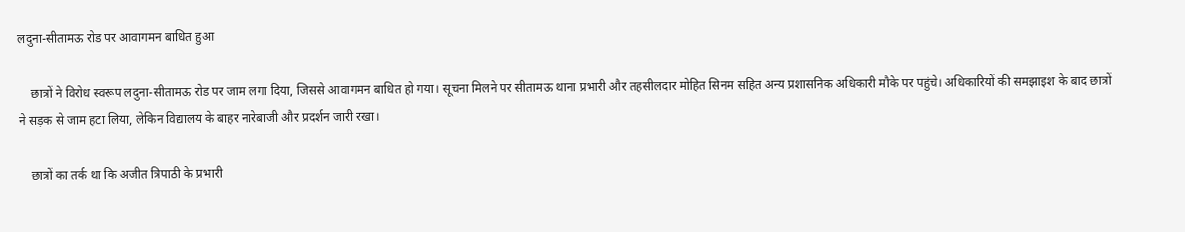लदुना-सीतामऊ रोड पर आवागमन बाधित हुआ

    छात्रों ने विरोध स्वरूप लदुना-सीतामऊ रोड पर जाम लगा दिया, जिससे आवागमन बाधित हो गया। सूचना मिलने पर सीतामऊ थाना प्रभारी और तहसीलदार मोहित सिनम सहित अन्य प्रशासनिक अधिकारी मौके पर पहुंचे। अधिकारियों की समझाइश के बाद छात्रों ने सड़क से जाम हटा लिया, लेकिन विद्यालय के बाहर नारेबाजी और प्रदर्शन जारी रखा।

    छात्रों का तर्क था कि अजीत त्रिपाठी के प्रभारी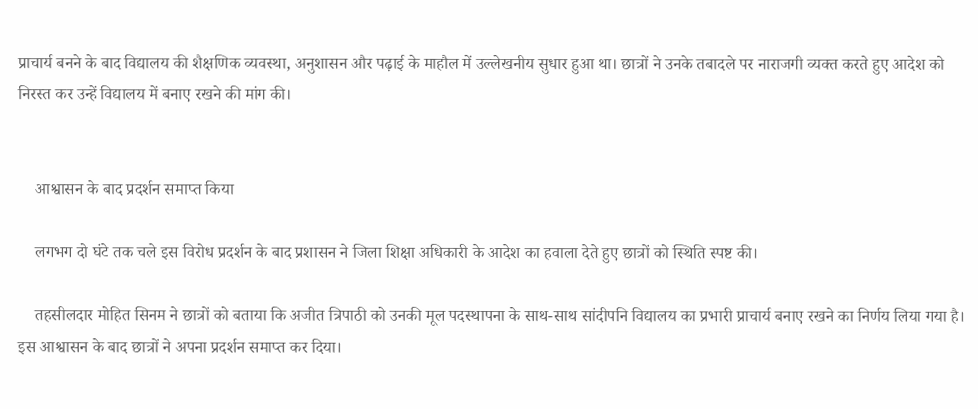प्राचार्य बनने के बाद विद्यालय की शैक्षणिक व्यवस्था, अनुशासन और पढ़ाई के माहौल में उल्लेखनीय सुधार हुआ था। छात्रों ने उनके तबादले पर नाराजगी व्यक्त करते हुए आदेश को निरस्त कर उन्हें विद्यालय में बनाए रखने की मांग की।


    आश्वासन के बाद प्रदर्शन समाप्त किया

    लगभग दो घंटे तक चले इस विरोध प्रदर्शन के बाद प्रशासन ने जिला शिक्षा अधिकारी के आदेश का हवाला देते हुए छात्रों को स्थिति स्पष्ट की।

    तहसीलदार मोहित सिनम ने छात्रों को बताया कि अजीत त्रिपाठी को उनकी मूल पदस्थापना के साथ-साथ सांदीपनि विद्यालय का प्रभारी प्राचार्य बनाए रखने का निर्णय लिया गया है। इस आश्वासन के बाद छात्रों ने अपना प्रदर्शन समाप्त कर दिया।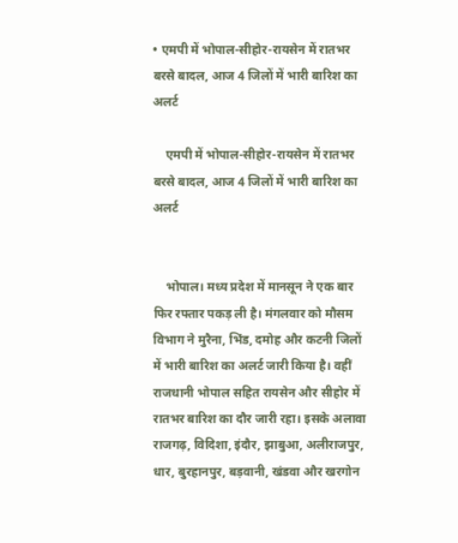• एमपी में भोपाल-सीहोर-रायसेन में रातभर बरसे बादल, आज 4 जिलों में भारी बारिश का अलर्ट

    एमपी में भोपाल-सीहोर-रायसेन में रातभर बरसे बादल, आज 4 जिलों में भारी बारिश का अलर्ट


    भोपाल। मध्य प्रदेश में मानसून ने एक बार फिर रफ्तार पकड़ ली है। मंगलवार को मौसम विभाग ने मुरैना, भिंड, दमोह और कटनी जिलों में भारी बारिश का अलर्ट जारी किया है। वहीं राजधानी भोपाल सहित रायसेन और सीहोर में रातभर बारिश का दौर जारी रहा। इसके अलावा राजगढ़, विदिशा, इंदौर, झाबुआ, अलीराजपुर, धार, बुरहानपुर, बड़वानी, खंडवा और खरगोन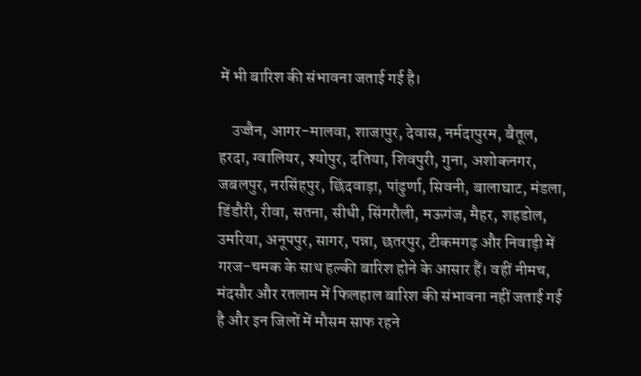में भी बारिश की संभावना जताई गई है।

    उज्जैन, आगर-मालवा, शाजापुर, देवास, नर्मदापुरम, बैतूल, हरदा, ग्वालियर, श्योपुर, दतिया, शिवपुरी, गुना, अशोकनगर, जबलपुर, नरसिंहपुर, छिंदवाड़ा, पांढुर्णा, सिवनी, बालाघाट, मंडला, डिंडौरी, रीवा, सतना, सीधी, सिंगरौली, मऊगंज, मैहर, शहडोल, उमरिया, अनूपपुर, सागर, पन्ना, छतरपुर, टीकमगढ़ और निवाड़ी में गरज-चमक के साथ हल्की बारिश होने के आसार हैं। वहीं नीमच, मंदसौर और रतलाम में फिलहाल बारिश की संभावना नहीं जताई गई है और इन जिलों में मौसम साफ रहने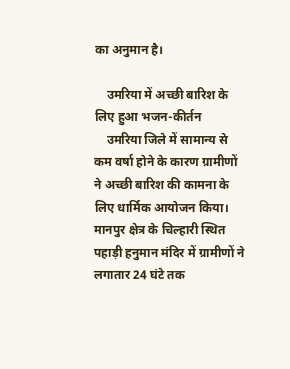का अनुमान है।

    उमरिया में अच्छी बारिश के लिए हुआ भजन-कीर्तन
    उमरिया जिले में सामान्य से कम वर्षा होने के कारण ग्रामीणों ने अच्छी बारिश की कामना के लिए धार्मिक आयोजन किया। मानपुर क्षेत्र के चिल्हारी स्थित पहाड़ी हनुमान मंदिर में ग्रामीणों ने लगातार 24 घंटे तक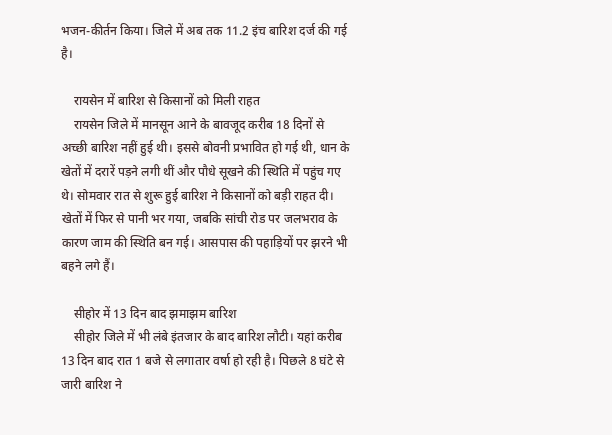भजन-कीर्तन किया। जिले में अब तक 11.2 इंच बारिश दर्ज की गई है।

    रायसेन में बारिश से किसानों को मिली राहत
    रायसेन जिले में मानसून आने के बावजूद करीब 18 दिनों से अच्छी बारिश नहीं हुई थी। इससे बोवनी प्रभावित हो गई थी, धान के खेतों में दरारें पड़ने लगी थीं और पौधे सूखने की स्थिति में पहुंच गए थे। सोमवार रात से शुरू हुई बारिश ने किसानों को बड़ी राहत दी। खेतों में फिर से पानी भर गया, जबकि सांची रोड पर जलभराव के कारण जाम की स्थिति बन गई। आसपास की पहाड़ियों पर झरने भी बहने लगे हैं।

    सीहोर में 13 दिन बाद झमाझम बारिश
    सीहोर जिले में भी लंबे इंतजार के बाद बारिश लौटी। यहां करीब 13 दिन बाद रात 1 बजे से लगातार वर्षा हो रही है। पिछले 8 घंटे से जारी बारिश ने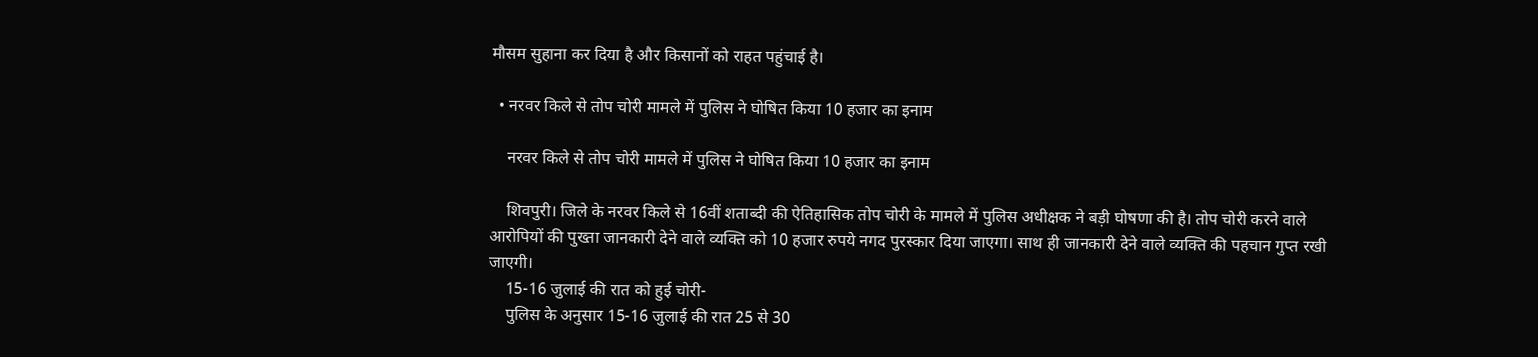मौसम सुहाना कर दिया है और किसानों को राहत पहुंचाई है।

  • नरवर किले से तोप चोरी मामले में पुलिस ने घोषित किया 10 हजार का इनाम

    नरवर किले से तोप चोरी मामले में पुलिस ने घोषित किया 10 हजार का इनाम

    शिवपुरी। जिले के नरवर किले से 16वीं शताब्दी की ऐतिहासिक तोप चोरी के मामले में पुलिस अधीक्षक ने बड़ी घोषणा की है। तोप चोरी करने वाले आरोपियों की पुख्ता जानकारी देने वाले व्यक्ति को 10 हजार रुपये नगद पुरस्कार दिया जाएगा। साथ ही जानकारी देने वाले व्यक्ति की पहचान गुप्त रखी जाएगी।
    15-16 जुलाई की रात को हुई चोरी-
    पुलिस के अनुसार 15-16 जुलाई की रात 25 से 30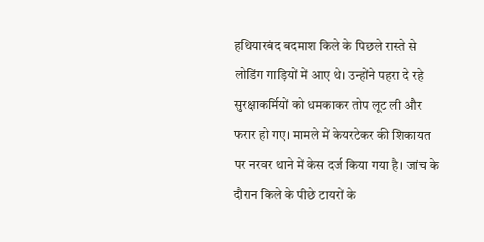हथियारबंद बदमाश किले के पिछले रास्ते से लोडिंग गाड़ियों में आए थे। उन्होंने पहरा दे रहे सुरक्षाकर्मियों को धमकाकर तोप लूट ली और फरार हो गए। मामले में केयरटेकर की शिकायत पर नरवर थाने में केस दर्ज किया गया है। जांच के दौरान किले के पीछे टायरों के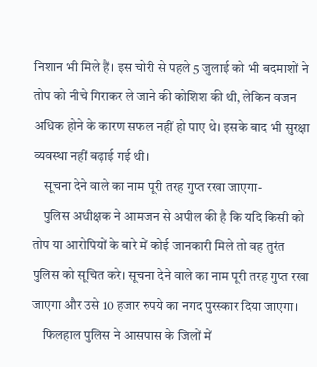निशान भी मिले हैं। इस चोरी से पहले 5 जुलाई को भी बदमाशों ने तोप को नीचे गिराकर ले जाने की कोशिश की थी, लेकिन वजन अधिक होने के कारण सफल नहीं हो पाए थे। इसके बाद भी सुरक्षा व्यवस्था नहीं बढ़ाई गई थी।
    सूचना देने वाले का नाम पूरी तरह गुप्त रखा जाएगा-
    पुलिस अधीक्षक ने आमजन से अपील की है कि यदि किसी को तोप या आरोपियों के बारे में कोई जानकारी मिले तो वह तुरंत पुलिस को सूचित करे। सूचना देने वाले का नाम पूरी तरह गुप्त रखा जाएगा और उसे 10 हजार रुपये का नगद पुरस्कार दिया जाएगा।
    फिलहाल पुलिस ने आसपास के जिलों में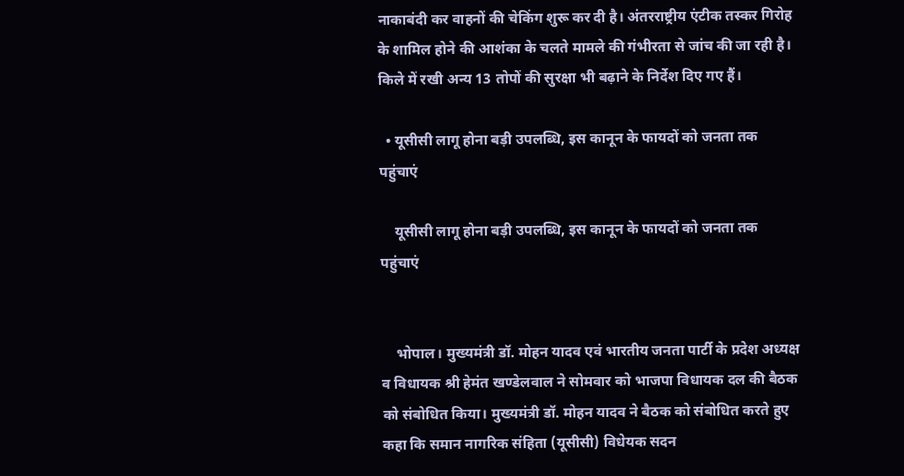नाकाबंदी कर वाहनों की चेकिंग शुरू कर दी है। अंतरराष्ट्रीय एंटीक तस्कर गिरोह के शामिल होने की आशंका के चलते मामले की गंभीरता से जांच की जा रही है। किले में रखी अन्य 13 तोपों की सुरक्षा भी बढ़ाने के निर्देश दिए गए हैं।

  • यूसीसी लागू होना बड़ी उपलब्धि, इस कानून के फायदों को जनता तक पहुंचाएं

    यूसीसी लागू होना बड़ी उपलब्धि, इस कानून के फायदों को जनता तक पहुंचाएं


    भोपाल। मुख्यमंत्री डॉ. मोहन यादव एवं भारतीय जनता पार्टी के प्रदेश अध्यक्ष व विधायक श्री हेमंत खण्डेलवाल ने सोमवार को भाजपा विधायक दल की बैठक को संबोधित किया। मुख्यमंत्री डॉ. मोहन यादव ने बैठक को संबोधित करते हुए कहा कि समान नागरिक संहिता (यूसीसी) विधेयक सदन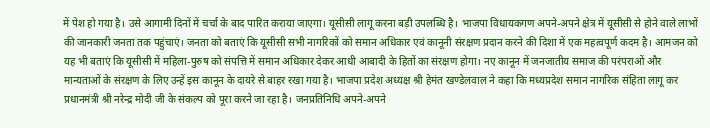में पेश हो गया है। उसे आगामी दिनों में चर्चा के बाद पारित कराया जाएगा। यूसीसी लागू करना बड़ी उपलब्धि है। भाजपा विधायकगण अपने-अपने क्षेत्र में यूसीसी से होने वाले लाभों की जानकारी जनता तक पहुंचाएं। जनता को बताएं कि यूसीसी सभी नागरिकों को समान अधिकार एवं कानूनी संरक्षण प्रदान करने की दिशा में एक महत्वपूर्ण कदम है। आमजन को यह भी बताएं कि यूसीसी में महिला-पुरुष को संपत्ति में समान अधिकार देकर आधी आबादी के हितों का संरक्षण होगा। नए कानून में जनजातीय समाज की परंपराओं और मान्यताओं के संरक्षण के लिए उन्हें इस कानून के दायरे से बाहर रखा गया है। भाजपा प्रदेश अध्यक्ष श्री हेमंत खण्डेलवाल ने कहा कि मध्यप्रदेश समान नागरिक संहिता लागू कर प्रधानमंत्री श्री नरेन्द्र मोदी जी के संकल्प को पूरा करने जा रहा है। जनप्रतिनिधि अपने-अपने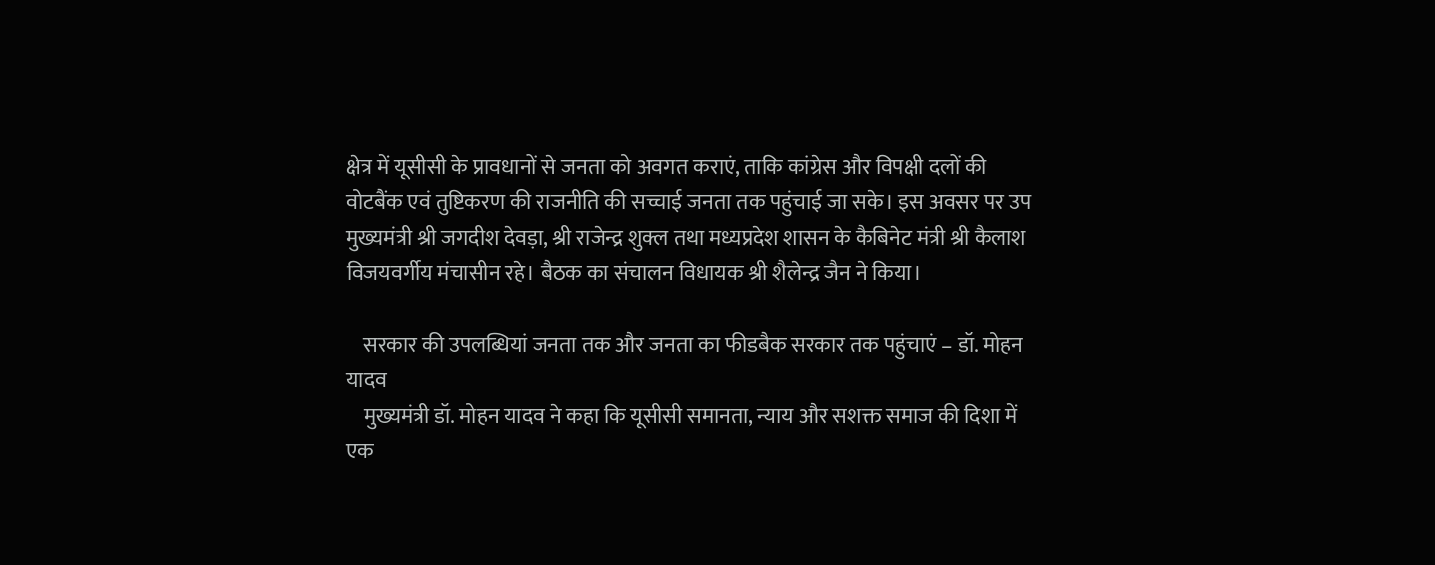क्षेत्र में यूसीसी के प्रावधानों से जनता को अवगत कराएं, ताकि कांग्रेस और विपक्षी दलों की वोटबैंक एवं तुष्टिकरण की राजनीति की सच्चाई जनता तक पहुंचाई जा सके। इस अवसर पर उप मुख्यमंत्री श्री जगदीश देवड़ा, श्री राजेन्द्र शुक्ल तथा मध्यप्रदेश शासन के कैबिनेट मंत्री श्री कैलाश विजयवर्गीय मंचासीन रहे। बैठक का संचालन विधायक श्री शैलेन्द्र जैन ने किया।

    सरकार की उपलब्धियां जनता तक और जनता का फीडबैक सरकार तक पहुंचाएं – डॉ. मोहन यादव
    मुख्यमंत्री डॉ. मोहन यादव ने कहा कि यूसीसी समानता, न्याय और सशक्त समाज की दिशा में एक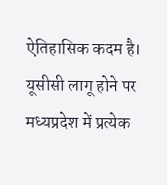ऐतिहासिक कदम है। यूसीसी लागू होने पर मध्यप्रदेश में प्रत्येक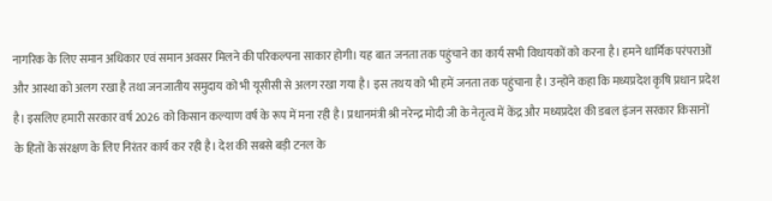नागरिक के लिए समान अधिकार एवं समान अवसर मिलने की परिकल्पना साकार होगी। यह बात जनता तक पहुंचाने का कार्य सभी विधायकों को करना है। हमने धार्मिक परंपराओं और आस्था को अलग रखा है तथा जनजातीय समुदाय को भी यूसीसी से अलग रखा गया है। इस तथय को भी हमें जनता तक पहुंचाना है। उन्होंने कहा कि मध्यप्रदेश कृषि प्रधान प्रदेश है। इसलिए हमारी सरकार वर्ष 2026 को किसान कल्याण वर्ष के रूप में मना रही है। प्रधानमंत्री श्री नरेन्द्र मोदी जी के नेतृत्व में केंद्र और मध्यप्रदेश की डबल इंजन सरकार किसानों के हितों के संरक्षण के लिए निरंतर कार्य कर रही है। देश की सबसे बड़ी टनल के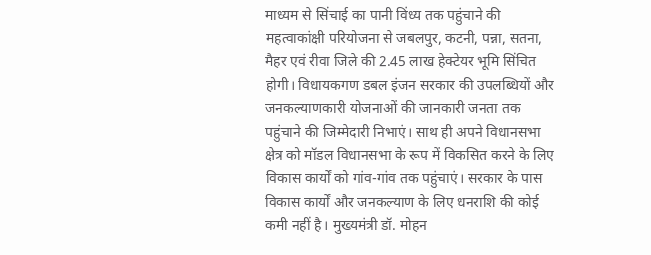माध्यम से सिंचाई का पानी विंध्य तक पहुंचाने की महत्वाकांक्षी परियोजना से जबलपुर, कटनी, पन्ना, सतना, मैहर एवं रीवा जिले की 2.45 लाख हेक्टेयर भूमि सिंचित होगी। विधायकगण डबल इंजन सरकार की उपलब्धियों और जनकल्याणकारी योजनाओं की जानकारी जनता तक पहुंचाने की जिम्मेदारी निभाएं। साथ ही अपने विधानसभा क्षेत्र को मॉडल विधानसभा के रूप में विकसित करने के लिए विकास कार्यों को गांव-गांव तक पहुंचाएं। सरकार के पास विकास कार्यों और जनकल्याण के लिए धनराशि की कोई कमी नहीं है। मुख्यमंत्री डॉ. मोहन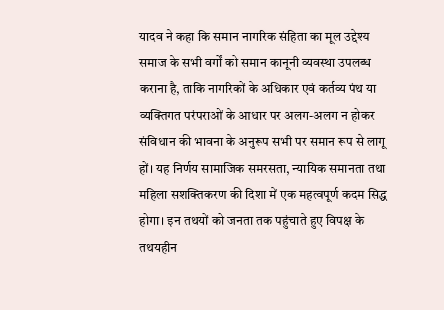यादव ने कहा कि समान नागरिक संहिता का मूल उद्देश्य समाज के सभी वर्गों को समान कानूनी व्यवस्था उपलब्ध कराना है, ताकि नागरिकों के अधिकार एवं कर्तव्य पंथ या व्यक्तिगत परंपराओं के आधार पर अलग-अलग न होकर संविधान की भावना के अनुरूप सभी पर समान रूप से लागू हों। यह निर्णय सामाजिक समरसता, न्यायिक समानता तथा महिला सशक्तिकरण की दिशा में एक महत्वपूर्ण कदम सिद्ध होगा। इन तथयों को जनता तक पहुंचाते हुए विपक्ष के तथयहीन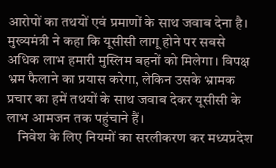आरोपों का तथयों एवं प्रमाणों के साथ जवाब देना है। मुख्यमंत्री ने कहा कि यूसीसी लागू होने पर सबसे अधिक लाभ हमारी मुस्लिम बहनों को मिलेगा। विपक्ष भ्रम फैलाने का प्रयास करेगा, लेकिन उसके भ्रामक प्रचार का हमें तथयों के साथ जवाब देकर यूसीसी के लाभ आमजन तक पहुंचाने हैं।
    निवेश के लिए नियमों का सरलीकरण कर मध्यप्रदेश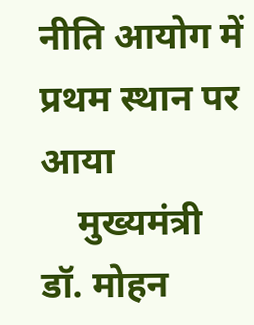नीति आयोग में प्रथम स्थान पर आया
    मुख्यमंत्री डॉ. मोहन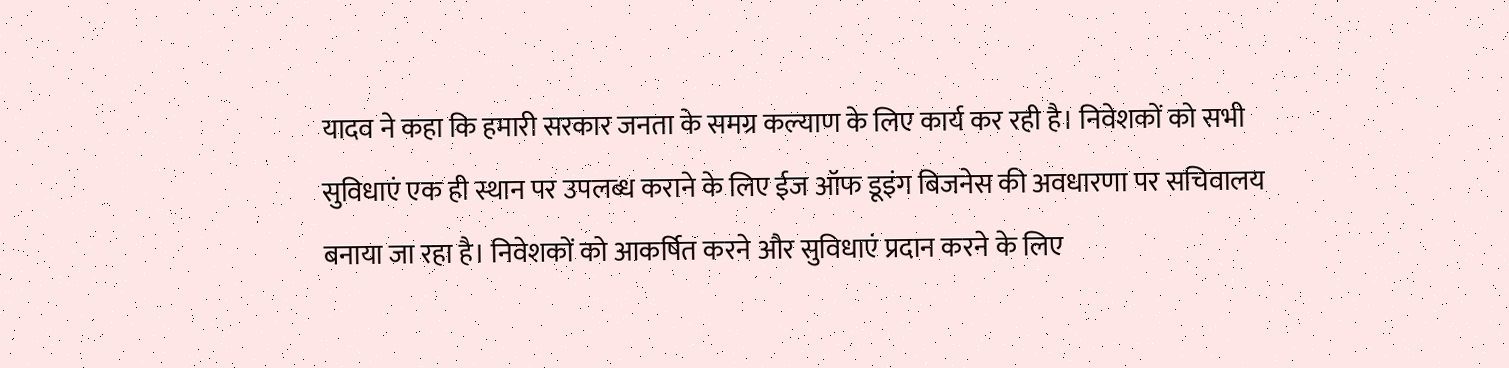यादव ने कहा कि हमारी सरकार जनता के समग्र कल्याण के लिए कार्य कर रही है। निवेशकों को सभी सुविधाएं एक ही स्थान पर उपलब्ध कराने के लिए ईज ऑफ डूइंग बिजनेस की अवधारणा पर सचिवालय बनाया जा रहा है। निवेशकों को आकर्षित करने और सुविधाएं प्रदान करने के लिए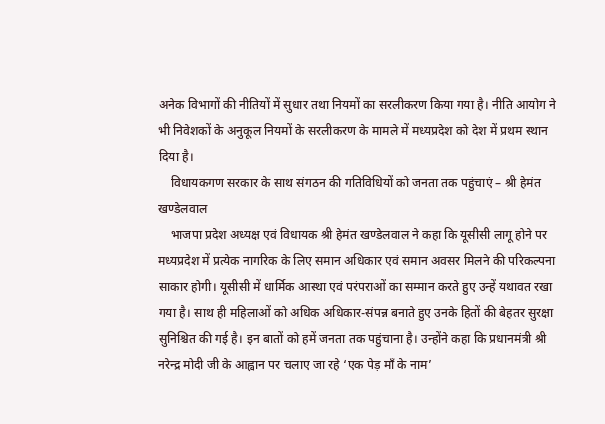अनेक विभागों की नीतियों में सुधार तथा नियमों का सरलीकरण किया गया है। नीति आयोग ने भी निवेशकों के अनुकूल नियमों के सरलीकरण के मामले में मध्यप्रदेश को देश में प्रथम स्थान दिया है।
    विधायकगण सरकार के साथ संगठन की गतिविधियों को जनता तक पहुंचाएं – श्री हेमंत खण्डेलवाल
    भाजपा प्रदेश अध्यक्ष एवं विधायक श्री हेमंत खण्डेलवाल ने कहा कि यूसीसी लागू होने पर मध्यप्रदेश में प्रत्येक नागरिक के लिए समान अधिकार एवं समान अवसर मिलने की परिकल्पना साकार होगी। यूसीसी में धार्मिक आस्था एवं परंपराओं का सम्मान करते हुए उन्हें यथावत रखा गया है। साथ ही महिलाओं को अधिक अधिकार-संपन्न बनाते हुए उनके हितों की बेहतर सुरक्षा सुनिश्चित की गई है। इन बातों को हमें जनता तक पहुंचाना है। उन्होंने कहा कि प्रधानमंत्री श्री नरेन्द्र मोदी जी के आह्वान पर चलाए जा रहे ‘एक पेड़ माँ के नाम’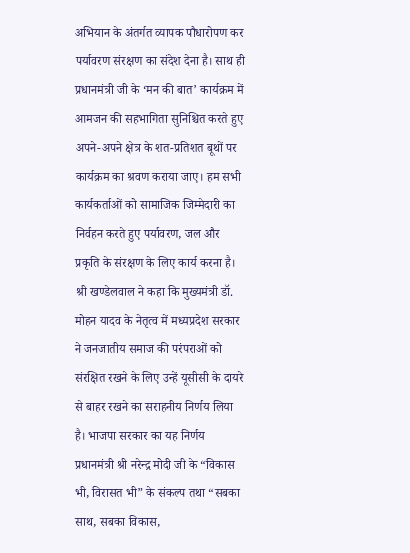अभियान के अंतर्गत व्यापक पौधारोपण कर पर्यावरण संरक्षण का संदेश देना है। साथ ही प्रधानमंत्री जी के ‘मन की बात’ कार्यक्रम में आमजन की सहभागिता सुनिश्चित करते हुए अपने-अपने क्षेत्र के शत-प्रतिशत बूथों पर कार्यक्रम का श्रवण कराया जाए। हम सभी कार्यकर्ताओं को सामाजिक जिम्मेदारी का निर्वहन करते हुए पर्यावरण, जल और प्रकृति के संरक्षण के लिए कार्य करना है। श्री खण्डेलवाल ने कहा कि मुख्यमंत्री डॉ. मोहन यादव के नेतृत्व में मध्यप्रदेश सरकार ने जनजातीय समाज की परंपराओं को संरक्षित रखने के लिए उन्हें यूसीसी के दायरे से बाहर रखने का सराहनीय निर्णय लिया है। भाजपा सरकार का यह निर्णय प्रधानमंत्री श्री नरेन्द्र मोदी जी के “विकास भी, विरासत भी” के संकल्प तथा “सबका साथ, सबका विकास,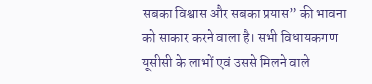सबका विश्वास और सबका प्रयास” की भावना को साकार करने वाला है। सभी विधायकगण यूसीसी के लाभों एवं उससे मिलने वाले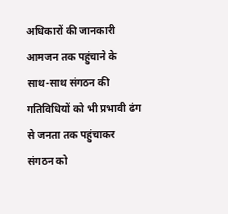अधिकारों की जानकारी आमजन तक पहुंचाने के साथ-साथ संगठन की गतिविधियों को भी प्रभावी ढंग से जनता तक पहुंचाकर संगठन को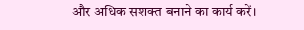और अधिक सशक्त बनाने का कार्य करें।